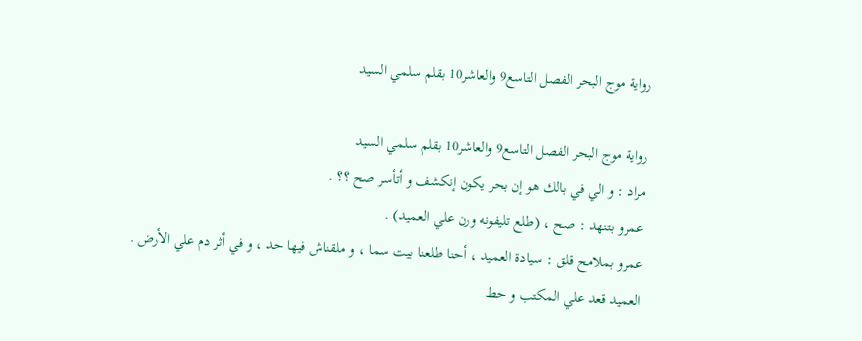رواية موج البحر الفصل التاسع9 والعاشر10 بقلم سلمي السيد

رواية موج البحر الفصل التاسع9 والعاشر10 بقلم سلمي السيد
مراد : و الي في بالك هو إن بحر يكون إنكشف و أتأسر صح ؟؟ .
عمرو بتنهد : صح ، (طلع تليفونه ورن علي العميد) .
عمرو بملامح قلق : سيادة العميد ، أحنا طلعنا بيت سما ، و ملقناش فيها حد ، و في أثر دم علي الأرض .
العميد قعد علي المكتب و حط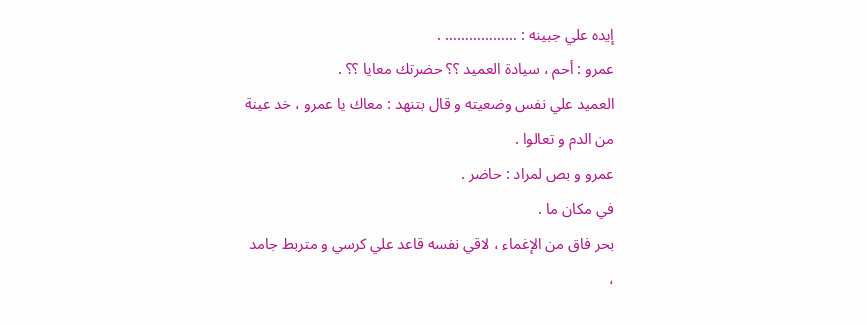إيده علي جبينه : ……………… .
عمرو : أحم ، سيادة العميد ؟؟ حضرتك معايا ؟؟ .
العميد علي نفس وضعيته و قال بتنهد : معاك يا عمرو ، خد عينة من الدم و تعالوا .
عمرو و بص لمراد : حاضر .
في مكان ما .
بحر فاق من الإغماء ، لاقي نفسه قاعد علي كرسي و متربط جامد ،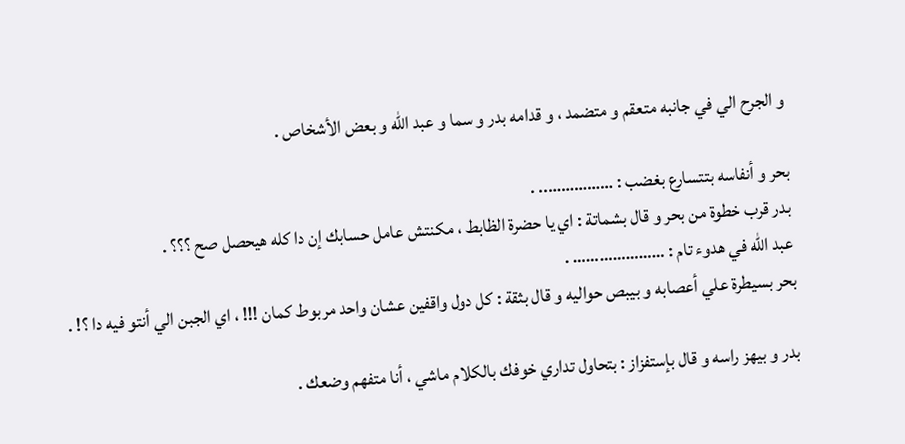و الجرح الي في جانبه متعقم و متضمد ، و قدامه بدر و سما و عبد الله و بعض الأشخاص .

بحر و أنفاسه بتتسارع بغضب : …………….. .
بدر قرب خطوة من بحر و قال بشماتة : اي يا حضرة الظابط ، مكنتش عامل حسابك إن دا كله هيحصل صح ؟؟؟ .
عبد الله في هدوء تام : ………………… .
بحر بسيطرة علي أعصابه و بيبص حواليه و قال بثقة : كل دول واقفين عشان واحد مربوط كمان !!! ، اي الجبن الي أنتو فيه دا ؟! .

بدر و بيهز راسه و قال بإستفزاز : بتحاول تداري خوفك بالكلام ماشي ، أنا متفهم وضعك .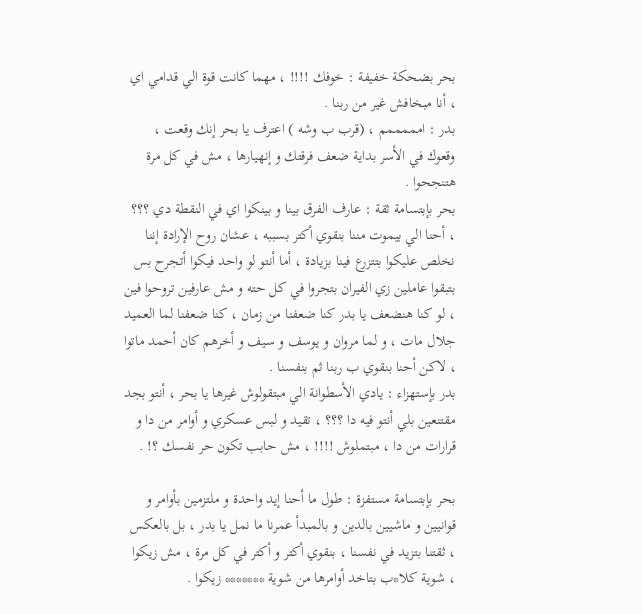بحر بضحكة خفيفة : خوفك !!!! ، مهما كانت قوة الي قدامي اي ، أنا مبخافش غير من ربنا .
بدر : امممممم ، (قرب ب وشه ) اعترف يا بحر إنك وقعت ، وقعوك في الأسر بداية ضعف فرقتك و إنهيارها ، مش في كل مرة هتنجحوا .
بحر بإبتسامة ثقة : عارف الفرق بينا و بينكوا اي في النقطة دي ؟؟؟ ، أحنا الي بيموت مننا بنقوي أكتر بسببه ، عشان روح الإرادة إننا نخلص عليكوا بتتزرع فينا بزيادة ، أما أنتو لو واحد فيكوا أتجرح بس بتبقوا عاملين زي الفيران بتجروا في كل حته و مش عارفين تروحوا فين ، لو كنا هنضعف يا بدر كنا ضعفنا من زمان ، كنا ضعفنا لما العميد جلال مات ، و لما مروان و يوسف و سيف و أخرهم كان أحمد ماتوا ، لاكن أحنا بنقوي ب ربنا ثم بنفسنا .
بدر بإستهزاء : يادي الأسطوانة الي مبتقولوش غيرها يا بحر ، أنتو بجد مقتنعين بلي أنتو فيه دا ؟؟؟ ، تقيد و لبس عسكري و أوامر من دا و قرارات من دا ، مبتملوش !!!! ، مش حابب تكون حر نفسك ؟! .

بحر بإبتسامة مستفزة : طول ما أحنا إيد واحدة و ملتزمين بأوامر و قوانيين و ماشيين بالدين و بالمبدأ عمرنا ما نمل يا بدر ، بل بالعكس ، ثقتنا بتزيد في نفسنا ، بنقوي أكتر و أكتر في كل مرة ، مش زيكوا ، شوية كلا*ب بتاخد أوامرها من شوية ******* زيكوا .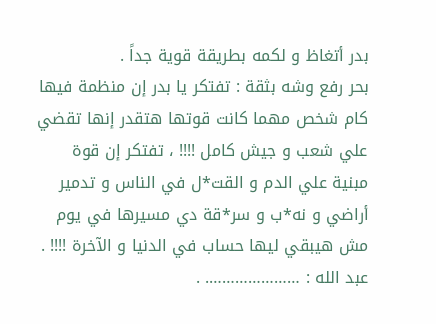بدر أتغاظ و لكمه بطريقة قوية جداً .
بحر رفع وشه بثقة : تفتكر يا بدر إن منظمة فيها كام شخص مهما كانت قوتها هتقدر إنها تقضي علي شعب و جيش كامل !!!! ، تفتكر إن قوة مبنية علي الدم و القت*ل في الناس و تدمير أراضي و نه*ب و سر*قة دي مسيرها في يوم مش هيبقي ليها حساب في الدنيا و الآخرة !!!! .
عبد الله : …………………. .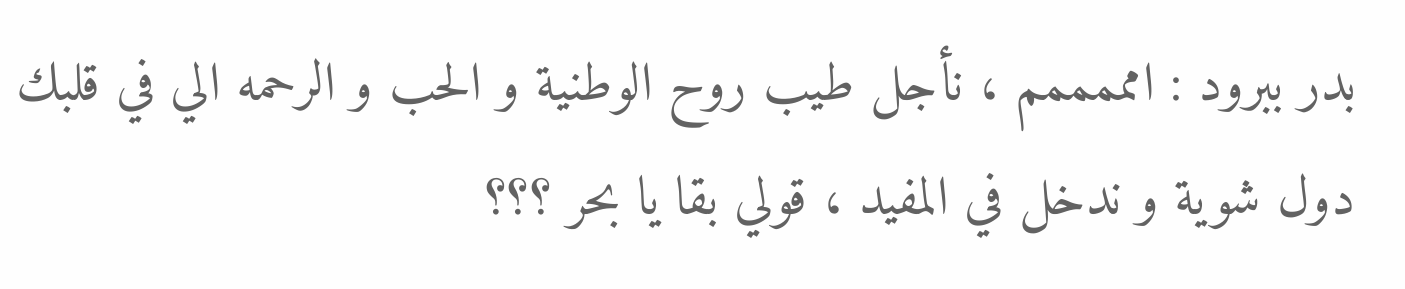بدر ببرود : امممممم ، نأجل طيب روح الوطنية و الحب و الرحمه الي في قلبك دول شوية و ندخل في المفيد ، قولي بقا يا بحر ؟؟؟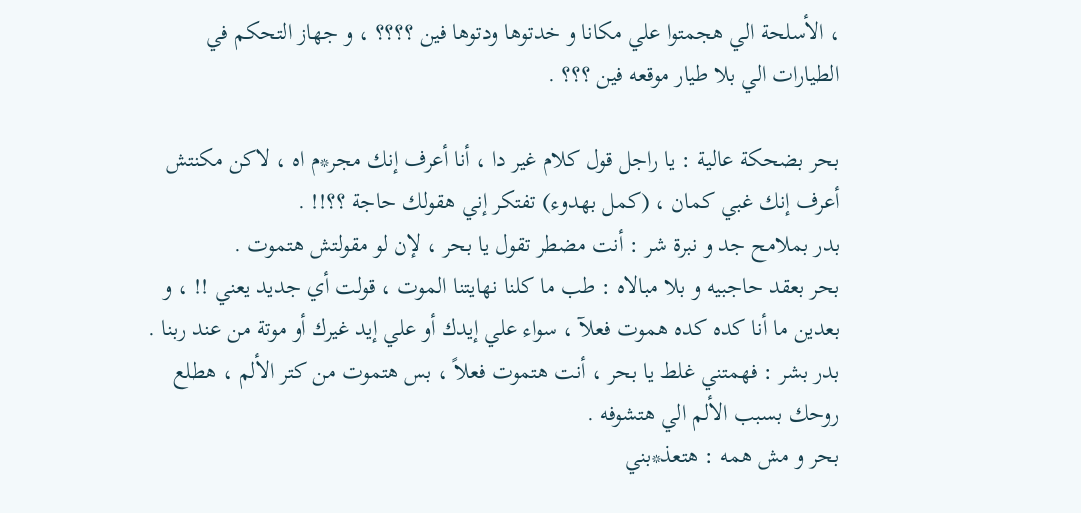، الأسلحة الي هجمتوا علي مكانا و خدتوها ودتوها فين ؟؟؟؟ ، و جهاز التحكم في الطيارات الي بلا طيار موقعه فين ؟؟؟ .

بحر بضحكة عالية : يا راجل قول كلام غير دا ، أنا أعرف إنك مجر*م اه ، لاكن مكنتش أعرف إنك غبي كمان ، (كمل بهدوء) تفتكر إني هقولك حاجة ؟؟!! .
بدر بملامح جد و نبرة شر : أنت مضطر تقول يا بحر ، لإن لو مقولتش هتموت .
بحر بعقد حاجبيه و بلا مبالاه : طب ما كلنا نهايتنا الموت ، قولت أي جديد يعني !! ، و بعدين ما أنا كده كده هموت فعلآ ، سواء علي إيدك أو علي إيد غيرك أو موتة من عند ربنا .
بدر بشر : فهمتني غلط يا بحر ، أنت هتموت فعلاً ، بس هتموت من كتر الألم ، هطلع روحك بسبب الألم الي هتشوفه .
بحر و مش همه : هتعذ*بني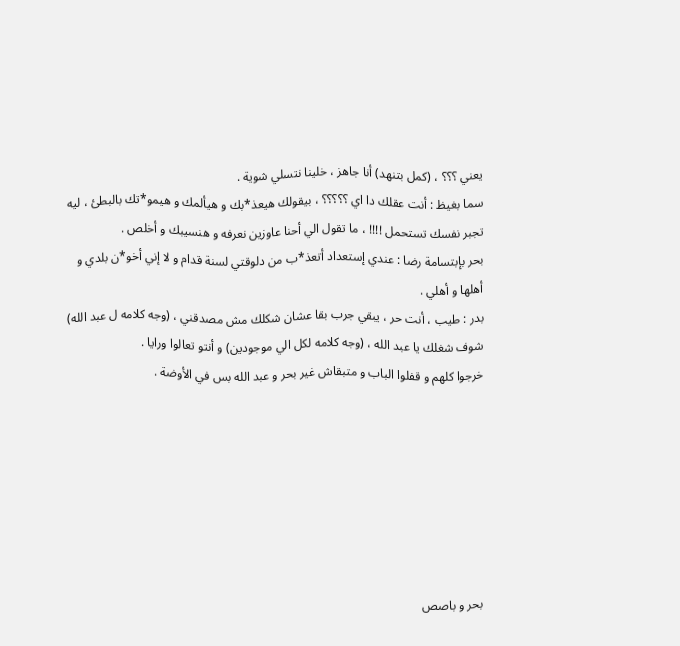يعني ؟؟؟ ، (كمل بتنهد) أنا جاهز ، خلينا نتسلي شوية .
سما بغيظ : أنت عقلك دا اي ؟؟؟؟؟ ، بيقولك هيعذ*بك و هيألمك و هيمو*تك بالبطئ ، ليه تجبر نفسك تستحمل !!!! ، ما تقول الي أحنا عاوزين نعرفه و هنسيبك و أخلص .
بحر بإبتسامة رضا : عندي إستعداد أتعذ*ب من دلوقتي لسنة قدام و لا إني أخو*ن بلدي و أهلها و أهلي .
بدر : طيب ، أنت حر ، يبقي جرب بقا عشان شكلك مش مصدقني ، (وجه كلامه ل عبد الله) شوف شغلك يا عبد الله ، (وجه كلامه لكل الي موجودين) و أنتو تعالوا ورايا .
خرجوا كلهم و قفلوا الباب و متبقاش غير بحر و عبد الله بس في الأوضة .







بحر و باصص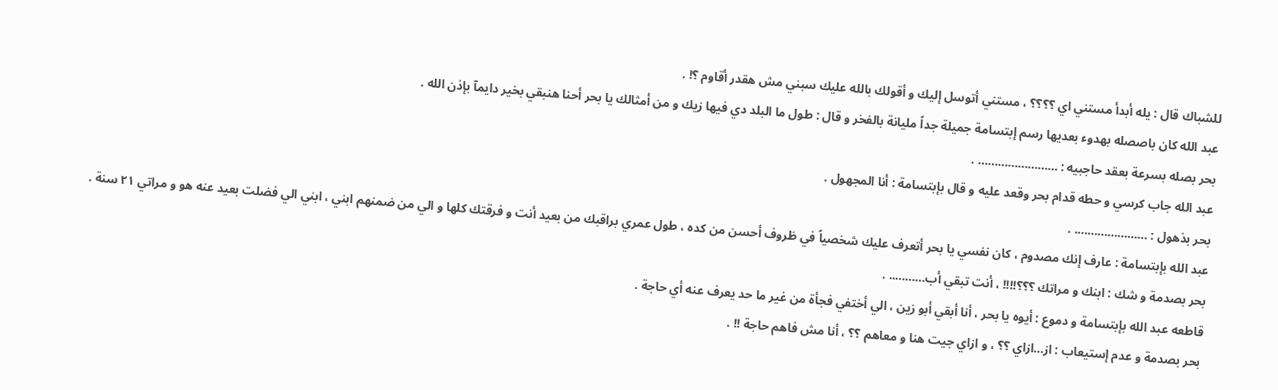للشباك قال : يله أبدأ مستني اي ؟؟؟؟ ، مستني أتوسل إليك و أقولك بالله عليك سبني مش هقدر أقاوم ؟! .
عبد الله كان باصصله بهدوء بعديها رسم إبتسامة جميلة جداً مليانة بالفخر و قال : طول ما البلد دي فيها زيك و من أمثالك يا بحر أحنا هنبقي بخير دايمآ بإذن الله .
بحر بصله بسرعة بعقد حاجبيه : …………………… .
عبد الله جاب كرسي و حطه قدام بحر وقعد عليه و قال بإبتسامة : أنا المجهول .
بحر بذهول : …………………. .
عبد الله بإبتسامة : عارف إنك مصدوم ، كان نفسي يا بحر أتعرف عليك شخصياً في ظروف أحسن من كده ، طول عمري براقبك من بعيد أنت و فرقتك كلها و الي من ضمنهم ابني ، ابني الي فضلت بعيد عنه هو و مراتي ٢١ سنة .
بحر بصدمة و شك : ابنك و مراتك ؟؟؟!!!! ، أنت تبقي أب……….. .
قاطعه عبد الله بإبتسامة و دموع : أيوه يا بحر ، أنا أبقي أبو زين ، الي أختفي فجأة من غير ما حد يعرف عنه أي حاجة .
بحر بصدمة و عدم إستيعاب : از…ازاي ؟؟ ، و ازاي جيت هنا و معاهم ؟؟ ، أنا مش فاهم حاجة !! .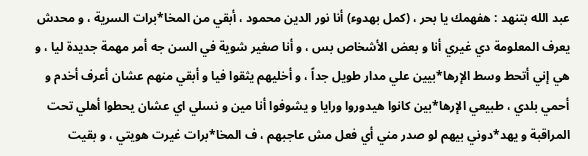عبد الله بتنهد : هفهمك يا بحر ، (كمل بهدوء) أنا نور الدين محمود ، أبقي من المخا*برات السرية ، و محدش يعرف المعلومة دي غيري أنا و بعض الأشخاص بس ، و أنا صغير شوية في السن جه أمر مهمة جديدة ليا ، و هي إني أتحط وسط الإرها*بيين علي مدار طويل جداً ، و أخليهم يثقوا فيا و أبقي منهم عشان أعرف أخدم و أحمي بلدي ، طبيعي الإرها*بين كانوا هيدوروا ورايا و يشوفوا أنا مين و نسلي اي عشان يحطوا أهلي تحت المراقبة و يهد*دوني بيهم لو صدر مني أي فعل مش عاجبهم ، ف المخا*برات غيرت هويتي ، و بقيت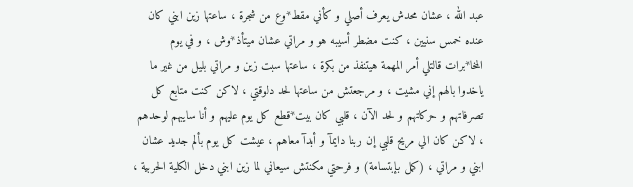عبد الله ، عشان محدش يعرف أصلي و كأني مقط*وع من شجرة ، ساعتها زين ابني كان عنده خمس سنيين ، كنت مضطر أسيبه هو و مراتي عشان ميتأذ*وش ، و في يوم المخا*برات قالتلي أمر المهمة هيتنفذ من بكرة ، ساعتها سبت زين و مراتي بليل من غير ما ياخدوا بالهم إني مشيت ، و مرجعتش من ساعتها لحد دلوقتي ، لاكن كنت متابع كل تصرفاتهم و حركاتهم و لحد الآن ، قلبي كان بيت*قطع كل يوم عليهم و أنا سايبهم لوحدهم ، لاكن كان الي مريح قلبي إن ربنا دايمآ و أبدآ معاهم ، عيشت كل يوم بألم جديد عشان ابني و مراتي ، (كمل بإبتسامة) و فرحتي مكنتش سيعاني لما زين ابني دخل الكلية الحربية ،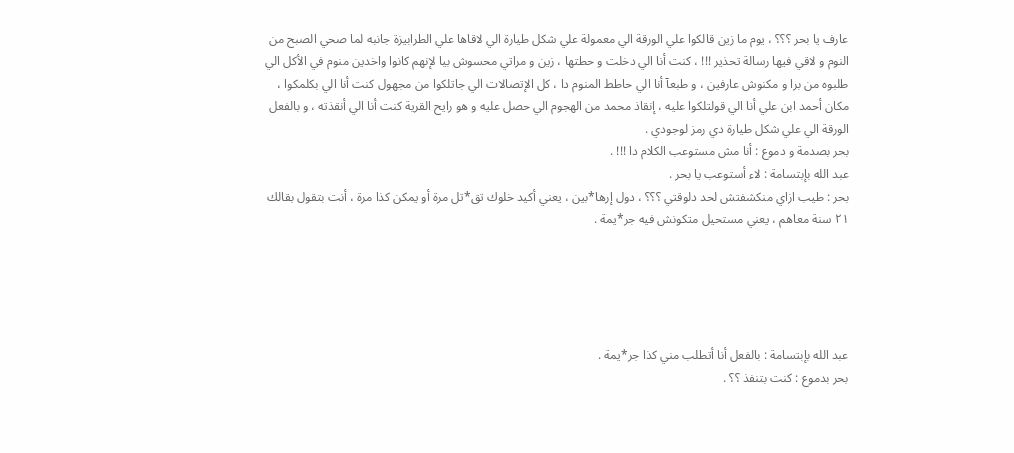عارف يا بحر ؟؟؟ ، يوم ما زين قالكوا علي الورقة الي معمولة علي شكل طيارة الي لاقاها علي الطرابيزة جانبه لما صحي الصبح من النوم و لاقي فيها رسالة تحذير !!! ، كنت أنا الي دخلت و حطتها ، زين و مراتي محسوش بيا لإنهم كانوا واخدين منوم في الأكل الي طلبوه من برا و مكنوش عارفين ، و طبعآ أنا الي حاطط المنوم دا ، كل الإتصالات الي جاتلكوا من مجهول كنت أنا الي بكلمكوا ، مكان أحمد ابن علي أنا الي قولتلكوا عليه ، إنقاذ محمد من الهجوم الي حصل عليه و هو رايح القرية كنت أنا الي أنقذته ، و بالفعل الورقة الي علي شكل طيارة دي رمز لوجودي .
بحر بصدمة و دموع : أنا مش مستوعب الكلام دا !!! .
عبد الله بإبتسامة : لاء أستوعب يا بحر .
بحر : طيب ازاي منكشفتش لحد دلوقتي ؟؟؟ ، دول إرها*بين ، يعني أكيد خلوك تق*تل مرة أو يمكن كذا مرة ، أنت بتقول بقالك ٢١ سنة معاهم ، يعني مستحيل متكونش فيه جر*يمة .





عبد الله بإبتسامة : بالفعل أنا أتطلب مني كذا جر*يمة .
بحر بدموع : كنت بتنفذ ؟؟ .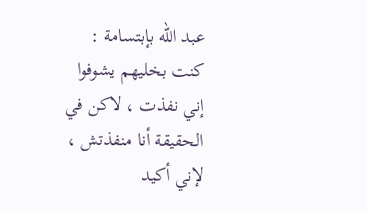عبد الله بإبتسامة : كنت بخليهم يشوفوا إني نفذت ، لاكن في الحقيقة أنا منفذتش ، لإني أكيد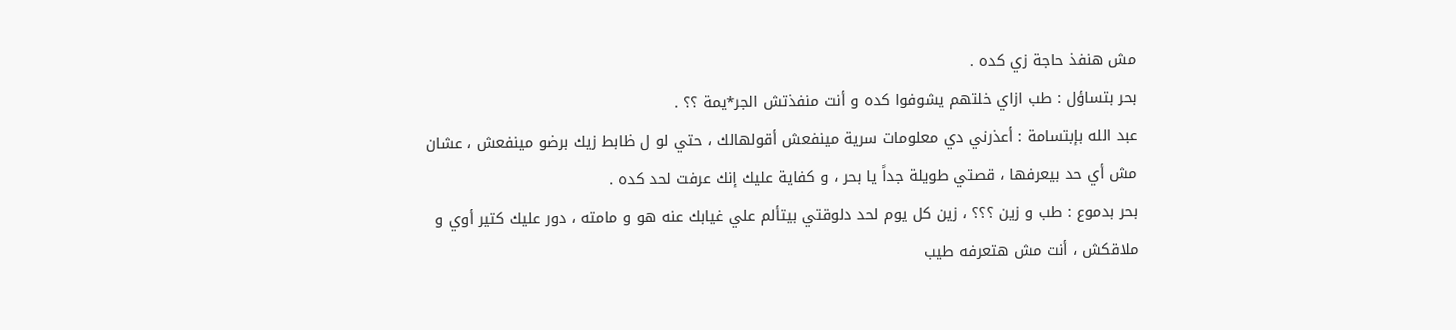مش هنفذ حاجة زي كده .
بحر بتساؤل : طب ازاي خلتهم يشوفوا كده و أنت منفذتش الجر*يمة ؟؟ .
عبد الله بإبتسامة : أعذرني دي معلومات سرية مينفعش أقولهالك ، حتي لو ل ظابط زيك برضو مينفعش ، عشان مش أي حد بيعرفها ، قصتي طويلة جداً يا بحر ، و كفاية عليك إنك عرفت لحد كده .
بحر بدموع : طب و زين ؟؟؟ ، زين كل يوم لحد دلوقتي بيتألم علي غيابك عنه هو و مامته ، دور عليك كتير أوي و ملاقكش ، أنت مش هتعرفه طيب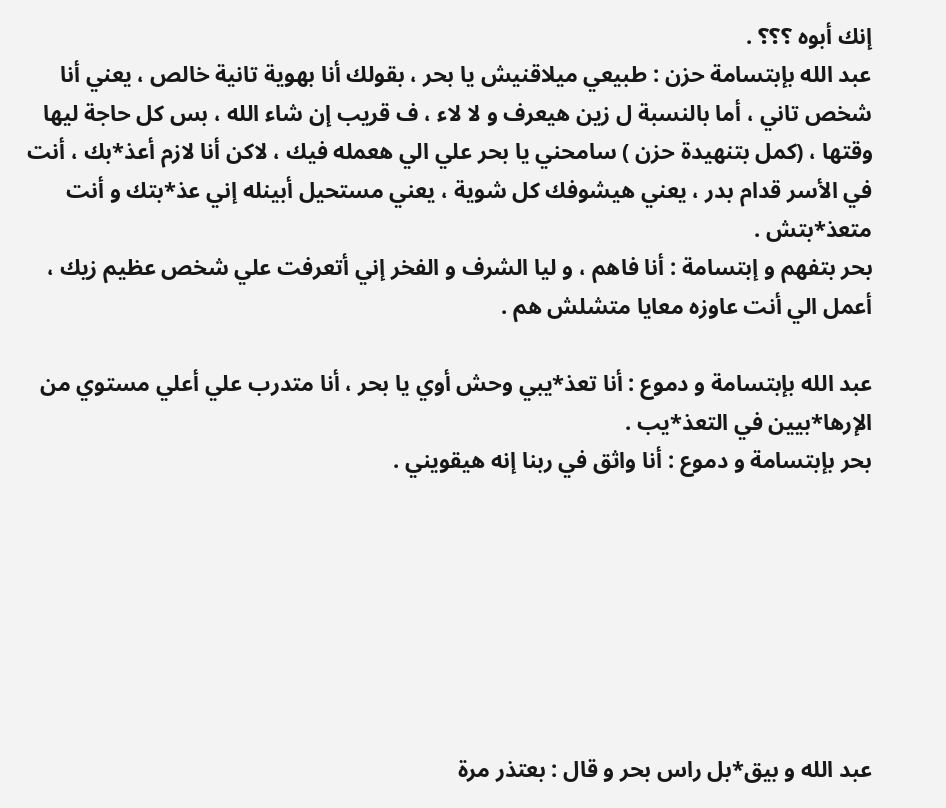إنك أبوه ؟؟؟ .
عبد الله بإبتسامة حزن : طبيعي ميلاقنيش يا بحر ، بقولك أنا بهوية تانية خالص ، يعني أنا شخص تاني ، أما بالنسبة ل زين هيعرف و لا لاء ، ف قريب إن شاء الله ، بس كل حاجة ليها وقتها ، (كمل بتنهيدة حزن ) سامحني يا بحر علي الي هعمله فيك ، لاكن أنا لازم أعذ*بك ، أنت في الأسر قدام بدر ، يعني هيشوفك كل شوية ، يعني مستحيل أبينله إني عذ*بتك و أنت متعذ*بتش .
بحر بتفهم و إبتسامة : أنا فاهم ، و ليا الشرف و الفخر إني أتعرفت علي شخص عظيم زيك ، أعمل الي أنت عاوزه معايا متشلش هم .

عبد الله بإبتسامة و دموع : أنا تعذ*يبي وحش أوي يا بحر ، أنا متدرب علي أعلي مستوي من الإرها*بيين في التعذ*يب .
بحر بإبتسامة و دموع : أنا واثق في ربنا إنه هيقويني .







عبد الله و بيق*بل راس بحر و قال : بعتذر مرة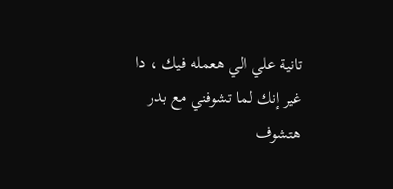تانية علي الي هعمله فيك ، دا غير إنك لما تشوفني مع بدر هتشوف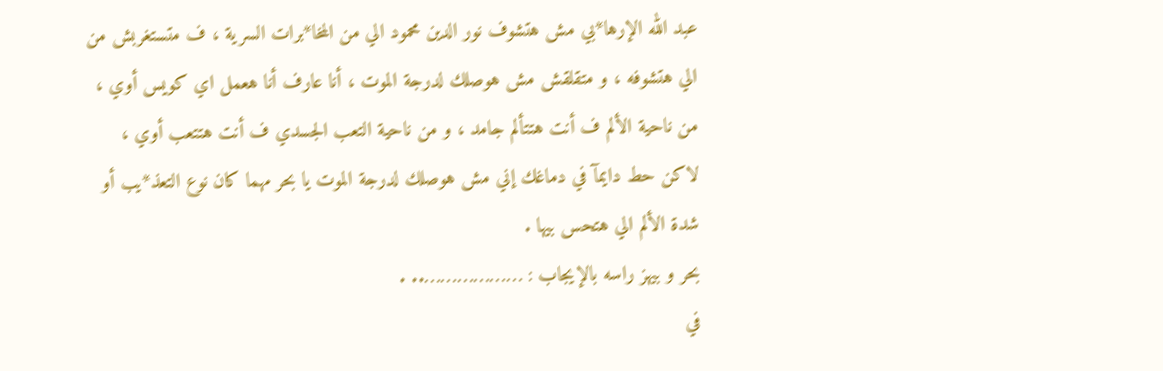عبد الله الإرها*بي مش هتشوف نور الدين محمود الي من المخا*برات السرية ، ف متستغربش من الي هتشوفه ، و متقلقش مش هوصلك لدرجة الموت ، أنا عارف أنا هعمل اي كويس أوي ، من ناحية الألم ف أنت هتتألم جامد ، و من ناحية التعب الجسدي ف أنت هتتعب أوي ، لاكن حط دايمآ في دماغك إني مش هوصلك لدرجة الموت يا بحر مهما كان نوع التعذ*يب أو شدة الألم الي هتحس بيها .
بحر و بيهز راسه بالإيجاب : ……………….. .
في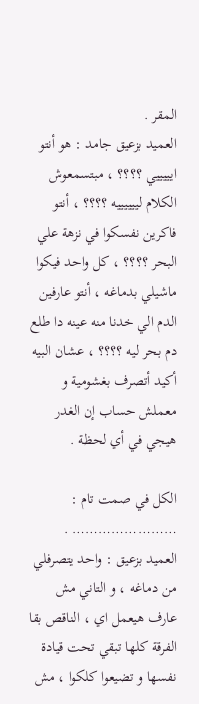المقر .
العميد بزعيق جامد : هو أنتو ايييييي ؟؟؟؟ ، مبتسمعوش الكلام لييييييه ؟؟؟؟ ، أنتو فاكرين نفسكوا في نزهة علي البحر ؟؟؟؟ ، كل واحد فيكوا ماشيلي بدماغه ، أنتو عارفين الدم الي خدنا منه عينه دا طلع دم بحر ليه ؟؟؟؟ ، عشان البيه أكيد أتصرف بغشومية و معملش حساب إن الغدر هيجي في أي لحظة .

الكل في صمت تام : …………………… .
العميد بزعيق : واحد يتصرفلي من دماغه ، و التاني مش عارف هيعمل اي ، الناقص بقا الفرقة كلها تبقي تحت قيادة نفسها و تضيعوا كلكوا ، مش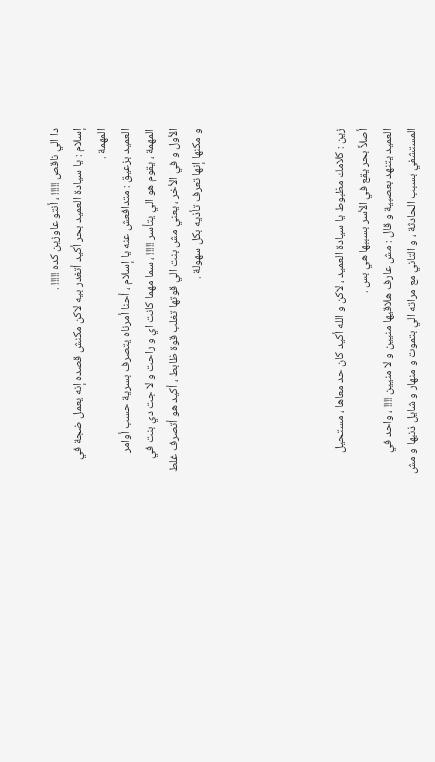دا الي ناقص !!!!! ، أنتو عاوزين كده !!!!! .
إسلام : يا سيادة العميد بحر أكيد أتغدر بيه لاكن مكنش قصده إنه يعمل ضجة في المهمة .
العميد بزعيق : متدافعش عنه يا إسلام ، أحنا أمرناه يتصرف بسرية حسب أوامر المهمة ، يقوم هو الي يتأسر !!!!! ، سما مهما كانت اي و راحت و لا جت دي بنت في الأول و في الأخر ، يعني مش بنت الي قوتها تغلب قوة ظابط ، أكيد هو أتصرف غلط و مكنها إنها تعرف تأذيه بكل سهولة .





زين : كلامك مظبوط يا سيادة العميد ، لاكن و الله أكيد كان حد معاها ، مستحيل أصلاً بحر يقع في الأسر بسببها هي بس .
العميد يتنهد بعصبية و قال : مش عارف هلاقيها منيين و لا منيين !!!! ، واحد في المستشفي بسبب الحادثة ، و التاني مع مراته الي بتموت و منهار و شايل ذنبها و مش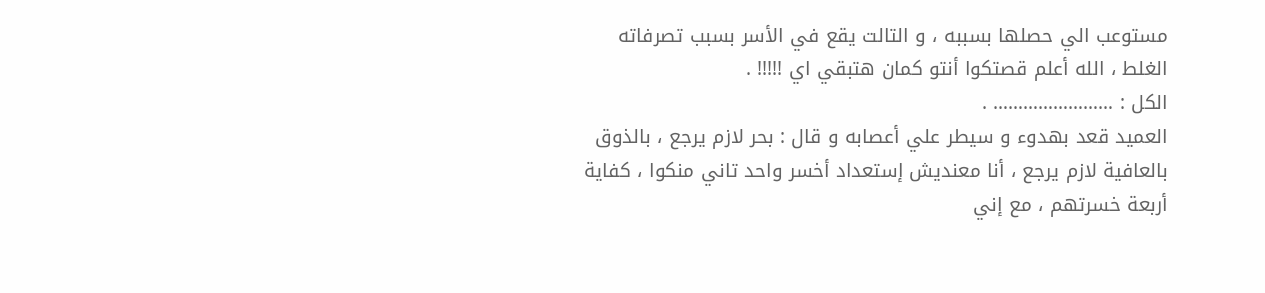مستوعب الي حصلها بسببه ، و التالت يقع في الأسر بسبب تصرفاته الغلط ، الله أعلم قصتكوا أنتو كمان هتبقي اي !!!!! .
الكل : …………………… .
العميد قعد بهدوء و سيطر علي أعصابه و قال : بحر لازم يرجع ، بالذوق بالعافية لازم يرجع ، أنا معنديش إستعداد أخسر واحد تاني منكوا ، كفاية أربعة خسرتهم ، مع إني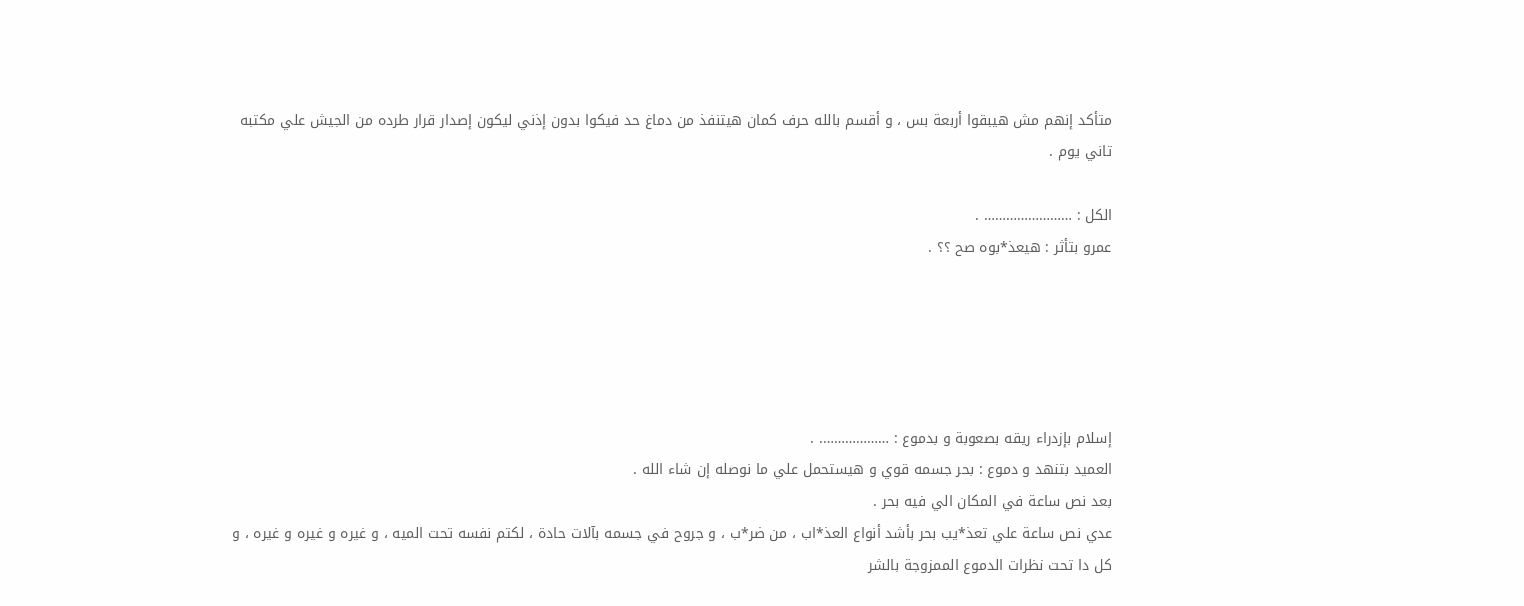متأكد إنهم مش هيبقوا أربعة بس ، و أقسم بالله حرف كمان هيتنفذ من دماغ حد فيكوا بدون إذني ليكون إصدار قرار طرده من الجيش علي مكتبه تاني يوم .

الكل : …………………… .
عمرو بتأثر : هيعذ*بوه صح ؟؟ .





إسلام بإزدراء ريقه بصعوبة و بدموع : ………………. .
العميد بتنهد و دموع : بحر جسمه قوي و هيستحمل علي ما نوصله إن شاء الله .
بعد نص ساعة في المكان الي فيه بحر .
عدي نص ساعة علي تعذ*يب بحر بأشد أنواع العذ*اب ، من ضر*ب ، و جروح في جسمه بآلات حادة ، لكتم نفسه تحت الميه ، و غيره و غيره و غيره ، و كل دا تحت نظرات الدموع الممزوجة بالشر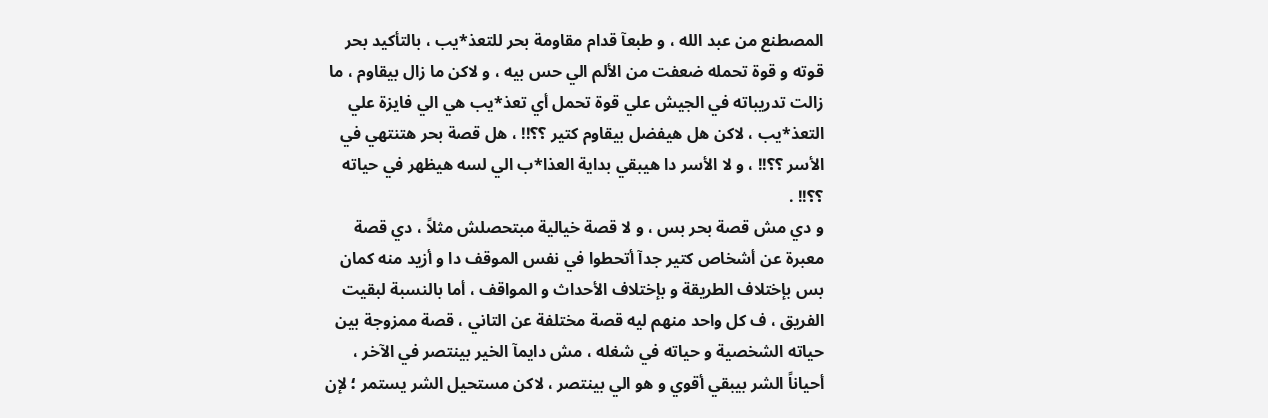المصطنع من عبد الله ، و طبعآ قدام مقاومة بحر للتعذ*يب ، بالتأكيد بحر قوته و قوة تحمله ضعفت من الألم الي حس بيه ، و لاكن ما زال بيقاوم ، ما زالت تدريباته في الجيش علي قوة تحمل أي تعذ*يب هي الي فايزة علي التعذ*يب ، لاكن هل هيفضل بيقاوم كتير ؟؟!! ، هل قصة بحر هتنتهي في الأسر ؟؟!! ، و لا الأسر دا هيبقي بداية العذا*ب الي لسه هيظهر في حياته ؟؟!! .
و دي مش قصة بحر بس ، و لا قصة خيالية مبتحصلش مثلاً ، دي قصة معبرة عن أشخاص كتير جدآ أتحطوا في نفس الموقف دا و أزيد منه كمان بس بإختلاف الطريقة و بإختلاف الأحداث و المواقف ، أما بالنسبة لبقيت الفريق ، ف كل واحد منهم ليه قصة مختلفة عن التاني ، قصة ممزوجة بين حياته الشخصية و حياته في شغله ، مش دايمآ الخير بينتصر في الآخر ، أحياناً الشر بيبقي أقوي و هو الي بينتصر ، لاكن مستحيل الشر يستمر ؛ لإن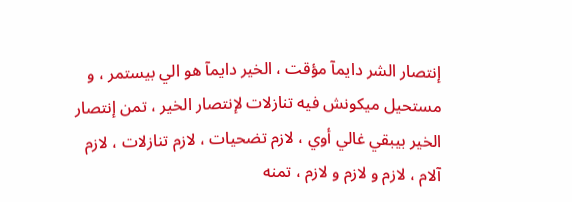إنتصار الشر دايمآ مؤقت ، الخير دايمآ هو الي بيستمر ، و مستحيل ميكونش فيه تنازلات لإنتصار الخير ، تمن إنتصار الخير بيبقي غالي أوي ، لازم تضحيات ، لازم تنازلات ، لازم آلام ، لازم و لازم و لازم ، تمنه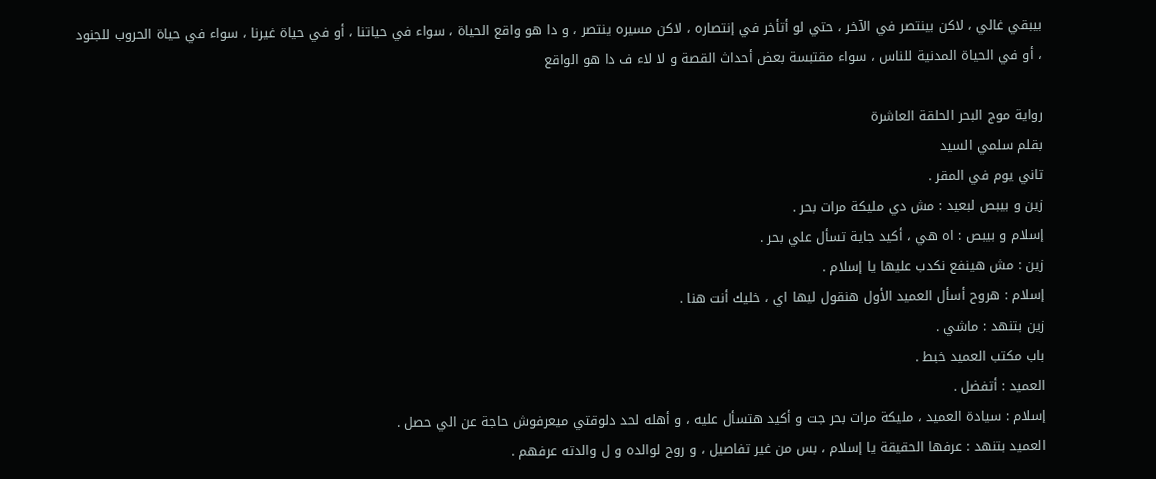بيبقي غالي ، لاكن بينتصر في الآخر ، حتي لو أتأخر في إنتصاره ، لاكن مسيره ينتصر ، و دا هو واقع الحياة ، سواء في حياتنا ، أو في حياة غيرنا ، سواء في حياة الحروب للجنود ، أو في الحياة المدنية للناس ، سواء مقتبسة بعض أحداث القصة و لا لاء ف دا هو الواقع

رواية موج البحر الحلقة العاشرة
بقلم سلمي السيد
تاني يوم في المقر .
زين و بيبص لبعيد : مش دي مليكة مرات بحر .
إسلام و بيبص : اه هي ، أكيد جاية تسأل علي بحر .
زين : مش هينفع نكدب عليها يا إسلام .
إسلام : هروح أسأل العميد الأول هنقول ليها اي ، خليك أنت هنا .
زين بتنهد : ماشي .
باب مكتب العميد خبط .
العميد : أتفضل .
إسلام : سيادة العميد ، مليكة مرات بحر جت و أكيد هتسأل عليه ، و أهله لحد دلوقتي ميعرفوش حاجة عن الي حصل .
العميد بتنهد : عرفها الحقيقة يا إسلام ، بس من غير تفاصيل ، و روح لوالده و ل والدته عرفهم .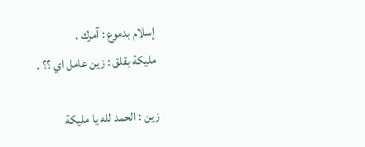إسلام بدموع : آمرك .
مليكة بقلق : زين عامل اي ؟؟ .

زين : الحمد لله يا مليكة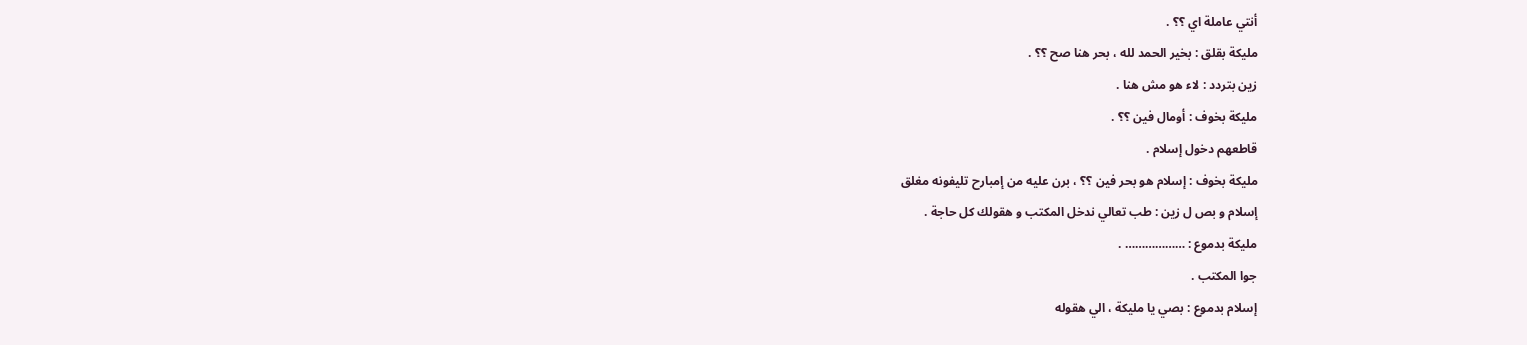أنتي عاملة اي ؟؟ .
مليكة بقلق : بخير الحمد لله ، بحر هنا صح ؟؟ .
زين بتردد : لاء هو مش هنا .
مليكة بخوف : أومال فين ؟؟ .
قاطعهم دخول إسلام .
مليكة بخوف : إسلام هو بحر فين ؟؟ ، برن عليه من إمبارح تليفونه مغلق
إسلام و بص ل زين : طب تعالي ندخل المكتب و هقولك كل حاجة .
مليكة بدموع : ……………… .
جوا المكتب .
إسلام بدموع : بصي يا مليكة ، الي هقوله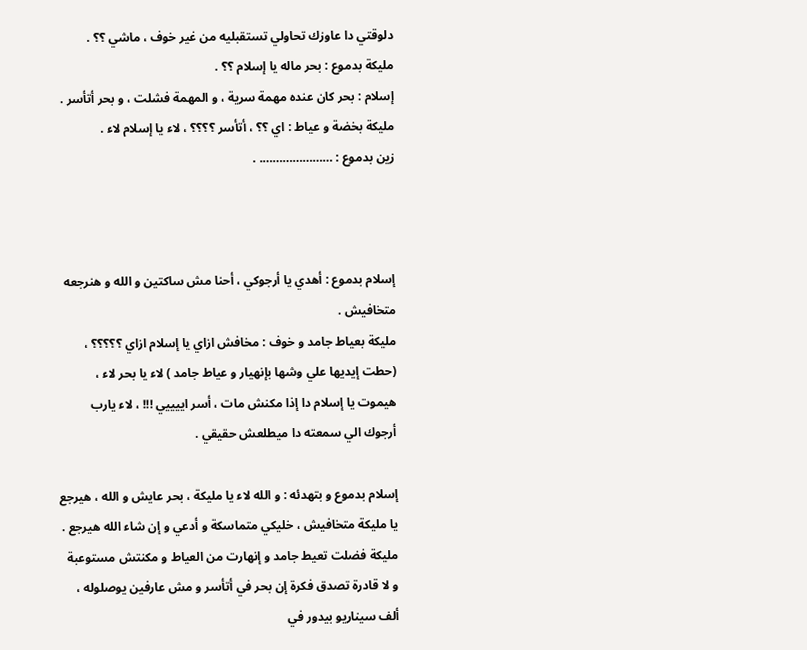دلوقتي دا عاوزك تحاولي تستقبليه من غير خوف ، ماشي ؟؟ .
مليكة بدموع : بحر ماله يا إسلام ؟؟ .
إسلام : بحر كان عنده مهمة سرية ، و المهمة فشلت ، و بحر أتأسر .
مليكة بخضة و عياط : اي ؟؟ ، أتأسر ؟؟؟؟ ، لاء يا إسلام لاء .
زين بدموع : …………………. .



إسلام بدموع : أهدي يا أرجوكي ، أحنا مش ساكتين و الله و هنرجعه متخافيش .
مليكة بعياط جامد و خوف : مخافش ازاي يا إسلام ازاي ؟؟؟؟؟ ، (حطت إيديها علي وشها بإنهيار و عياط جامد ) لاء يا بحر لاء ، هيموت يا إسلام دا إذا مكنش مات ، أسر اييييي !!! ، لاء يارب أرجوك الي سمعته دا ميطلعش حقيقي .

إسلام بدموع و بتهدئه : و الله لاء يا مليكة ، بحر عايش و الله ، هيرجع يا مليكة متخافيش ، خليكي متماسكة و أدعي و إن شاء الله هيرجع .
مليكة فضلت تعيط جامد و إنهارت من العياط و مكنتش مستوعبة و لا قادرة تصدق فكرة إن بحر في أتأسر و مش عارفين يوصلوله ، ألف سيناريو بيدور في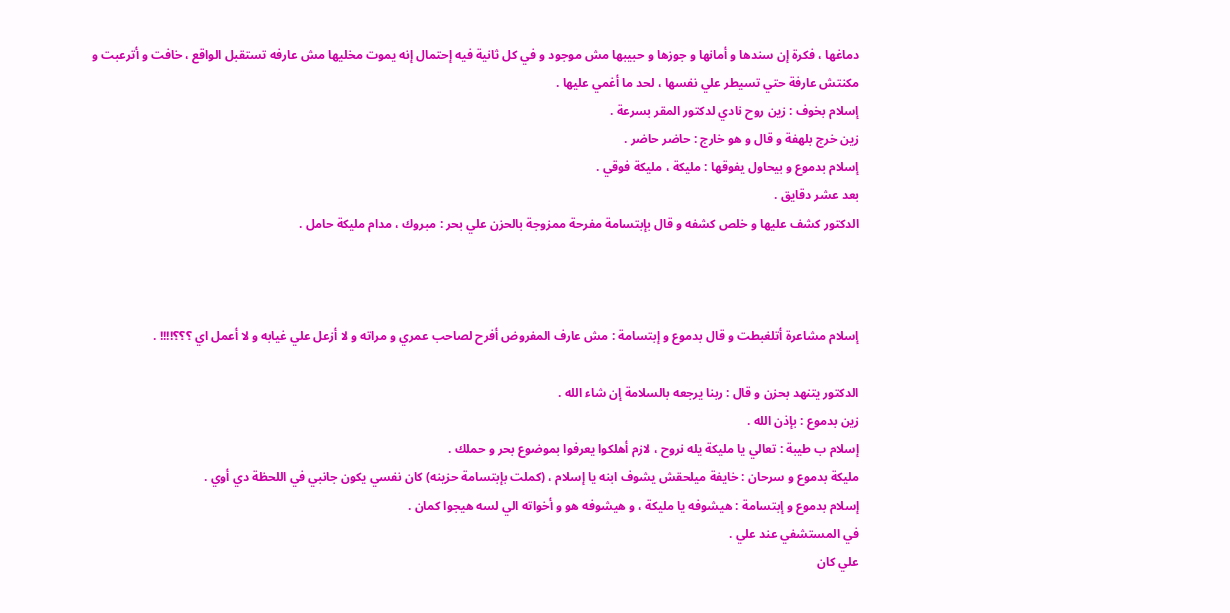دماغها ، فكرة إن سندها و أمانها و جوزها و حبيبها مش موجود و في كل ثانية فيه إحتمال إنه يموت مخليها مش عارفه تستقبل الواقع ، خافت و أترعبت و مكنتش عارفة حتي تسيطر علي نفسها ، لحد ما أغمي عليها .
إسلام بخوف : زين روح نادي لدكتور المقر بسرعة .
زين خرج بلهفة و قال و هو خارج : حاضر حاضر .
إسلام بدموع و بيحاول يفوقها : مليكة ، مليكة فوقي .
بعد عشر دقايق .
الدكتور كشف عليها و خلص كشفه و قال بإبتسامة مفرحة ممزوجة بالحزن علي بحر : مبروك ، مدام مليكة حامل .



إسلام مشاعرة أتلغبطت و قال بدموع و إبتسامة : مش عارف المفروض أفرح لصاحب عمري و مراته و لا أزعل علي غيابه و لا أعمل اي ؟؟؟!!!! .

الدكتور يتنهد بحزن و قال : ربنا يرجعه بالسلامة إن شاء الله .
زين بدموع : بإذن الله .
إسلام ب طيبة : تعالي يا مليكة يله نروح ، لازم أهلكوا يعرفوا بموضوع بحر و حملك .
مليكة بدموع و سرحان : خايفة ميلحقش يشوف ابنه يا إسلام ، (كملت بإبتسامة حزينه) كان نفسي يكون جانبي في اللحظة دي أوي .
إسلام بدموع و إبتسامة : هيشوفه يا مليكة ، و هيشوفه هو و أخواته الي لسه هيجوا كمان .
في المستشفي عند علي .
علي كان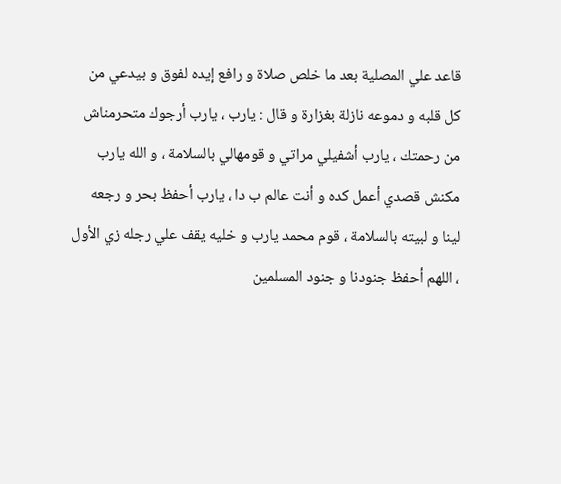قاعد علي المصلية بعد ما خلص صلاة و رافع إيده لفوق و بيدعي من كل قلبه و دموعه نازلة بغزارة و قال : يارب ، يارب أرجوك متحرمناش من رحمتك ، يارب أشفيلي مراتي و قومهالي بالسلامة ، و الله يارب مكنش قصدي أعمل كده و أنت عالم ب دا ، يارب أحفظ بحر و رجعه لينا و لبيته بالسلامة ، قوم محمد يارب و خليه يقف علي رجله زي الأول ، اللهم أحفظ جنودنا و جنود المسلمين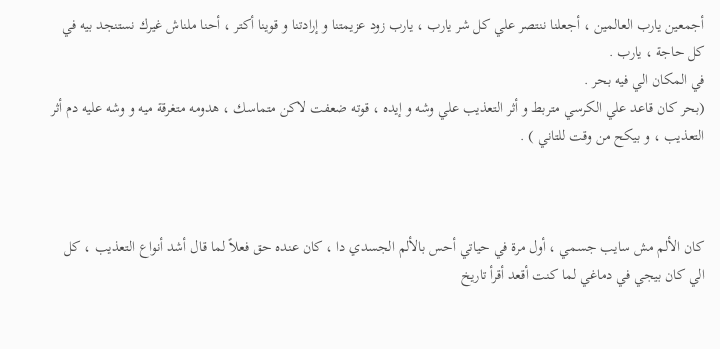أجمعين يارب العالمين ، أجعلنا ننتصر علي كل شر يارب ، يارب زود عزيمتنا و إرادتنا و قوينا أكتر ، أحنا ملناش غيرك نستنجد بيه في كل حاجة ، يارب .
في المكان الي فيه بحر .
(بحر كان قاعد علي الكرسي متربط و أثر التعذيب علي وشه و إيده ، قوته ضعفت لاكن متماسك ، هدومه متغرقة ميه و وشه عليه دم أثر التعذيب ، و بيكح من وقت للتاني ) .



كان الألم مش سايب جسمي ، أول مرة في حياتي أحس بالألم الجسدي دا ، كان عنده حق فعلاً لما قال أشد أنواع التعذيب ، كل الي كان بيجي في دماغي لما كنت أقعد أقرأ تاريخ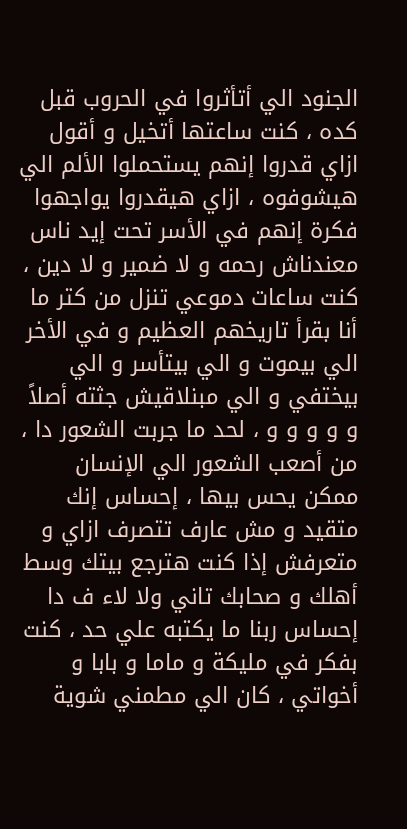الجنود الي أتأثروا في الحروب قبل كده ، كنت ساعتها أتخيل و أقول ازاي قدروا إنهم يستحملوا الألم الي هيشوفوه ، ازاي هيقدروا يواجهوا فكرة إنهم في الأسر تحت إيد ناس معندناش رحمه و لا ضمير و لا دين ، كنت ساعات دموعي تنزل من كتر ما أنا بقرأ تاريخهم العظيم و في الأخر الي بيموت و الي بيتأسر و الي بيختفي و الي مبنلاقيش جثته أصلاً و و و و و ، لحد ما جربت الشعور دا ، من أصعب الشعور الي الإنسان ممكن يحس بيها ، إحساس إنك متقيد و مش عارف تتصرف ازاي و متعرفش إذا كنت هترجع بيتك وسط أهلك و صحابك تاني ولا لاء ف دا إحساس ربنا ما يكتبه علي حد ، كنت بفكر في مليكة و ماما و بابا و أخواتي ، كان الي مطمني شوية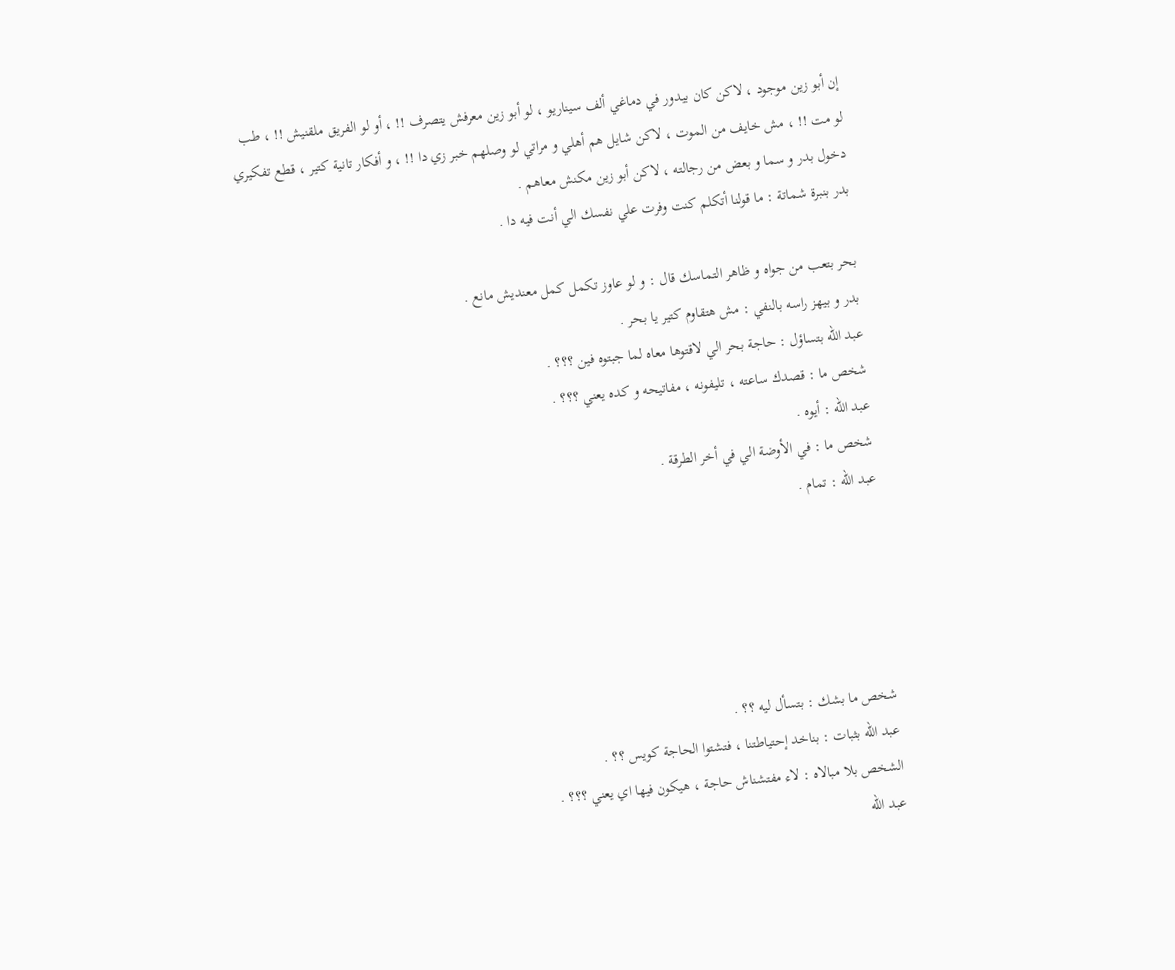إن أبو زين موجود ، لاكن كان بيدور في دماغي ألف سيناريو ، لو أبو زين معرفش يتصرف !! ، أو لو الفريق ملقنيش !! ، طب لو مت !! ، مش خايف من الموت ، لاكن شايل هم أهلي و مراتي لو وصلهم خبر زي دا !! ، و أفكار تانية كتير ، قطع تفكيري دخول بدر و سما و بعض من رجالته ، لاكن أبو زين مكنش معاهم .
بدر بنبرة شماتة : ما قولنا أتكلم كنت وفرت علي نفسك الي أنت فيه دا .

بحر بتعب من جواه و ظاهر التماسك قال : و لو عاوز تكمل كمل معنديش مانع .
بدر و بيهز راسه بالنفي : مش هتقاوم كتير يا بحر .
عبد الله بتساؤل : حاجة بحر الي لاقتوها معاه لما جبتوه فين ؟؟؟ .
شخص ما : قصدك ساعته ، تليفونه ، مفاتيحه و كده يعني ؟؟؟ .
عبد الله : أيوه .
شخص ما : في الأوضة الي في أخر الطرقة .
عبد الله : تمام .





شخص ما بشك : بتسأل ليه ؟؟ .
عبد الله بثبات : بناخد إحتياطتنا ، فتشتوا الحاجة كويس ؟؟ .
الشخص بلا مبالاه : لاء مفتشناش حاجة ، هيكون فيها اي يعني ؟؟؟ .
عبد الله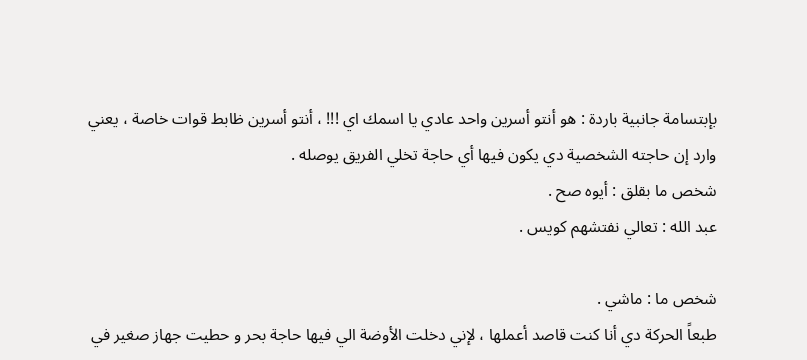بإبتسامة جانبية باردة : هو أنتو أسرين واحد عادي يا اسمك اي !!! ، أنتو أسرين ظابط قوات خاصة ، يعني وارد إن حاجته الشخصية دي يكون فيها أي حاجة تخلي الفريق يوصله .
شخص ما بقلق : أيوه صح .
عبد الله : تعالي نفتشهم كويس .

شخص ما : ماشي .
طبعاً الحركة دي أنا كنت قاصد أعملها ، لإني دخلت الأوضة الي فيها حاجة بحر و حطيت جهاز صغير في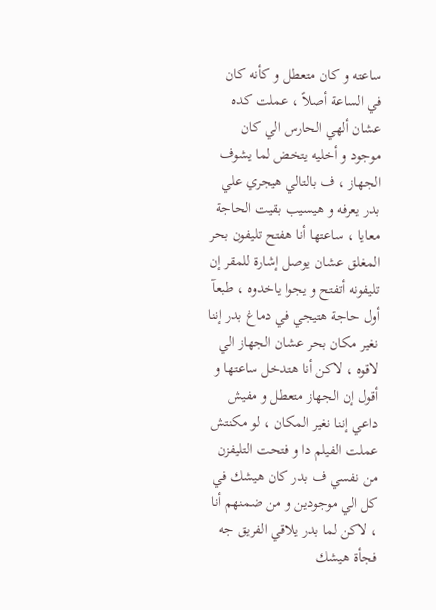ساعته و كان متعطل و كأنه كان في الساعة أصلاً ، عملت كده عشان ألهي الحارس الي كان موجود و أخليه يتخض لما يشوف الجهاز ، ف بالتالي هيجري علي بدر يعرفه و هيسيب بقيت الحاجة معايا ، ساعتها أنا هفتح تليفون بحر المغلق عشان يوصل إشارة للمقر إن تليفونه أتفتح و يجوا ياخدوه ، طبعآ أول حاجة هتيجي في دماغ بدر إننا نغير مكان بحر عشان الجهاز الي لاقوه ، لاكن أنا هتدخل ساعتها و أقول إن الجهاز متعطل و مفيش داعي إننا نغير المكان ، لو مكنتش عملت الفيلم دا و فتحت التليفزن من نفسي ف بدر كان هيشك في كل الي موجودين و من ضمنهم أنا ، لاكن لما بدر يلاقي الفريق جه فجأة هيشك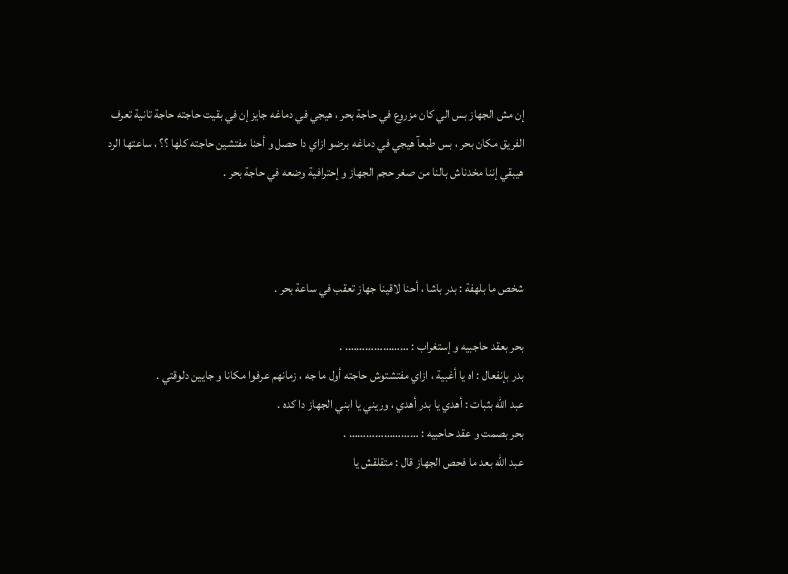إن مش الجهاز بس الي كان مزروع في حاجة بحر ، هيجي في دماغه جايز إن في بقيت حاجته حاجة تانية تعرف الفريق مكان بحر ، بس طبعآ هيجي في دماغه برضو ازاي دا حصل و أحنا مفتشين حاجته كلها ؟؟ ، ساعتها الرد هيبقي إننا مخدناش بالنا من صغر حجم الجهاز و إحترافية وضعه في حاجة بحر .



شخص ما بلهفة : بدر باشا ، أحنا لاقينا جهاز تعقب في ساعة بحر .

بحر بعقد حاجبيه و إستغراب : …………………. .
بدر بإنفعال : اه يا أغبية ، ازاي مفتشتوش حاجته أول ما جه ، زمانهم عرفوا مكانا و جايين دلوقتي .
عبد الله بثبات : أهدي يا بدر أهدي ، وريني يا ابني الجهاز دا كده .
بحر بصمت و عقد حاحبيه : …………………… .
عبد الله بعد ما فحص الجهاز قال : متقلقش يا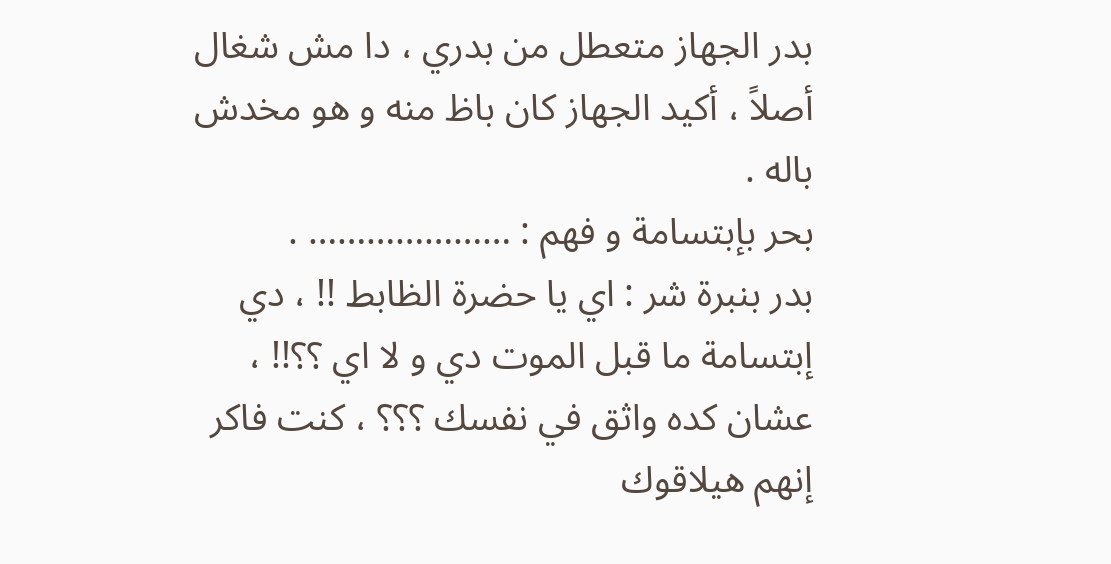بدر الجهاز متعطل من بدري ، دا مش شغال أصلاً ، أكيد الجهاز كان باظ منه و هو مخدش باله .
بحر بإبتسامة و فهم : ………………… .
بدر بنبرة شر : اي يا حضرة الظابط !! ، دي إبتسامة ما قبل الموت دي و لا اي ؟؟!! ، عشان كده واثق في نفسك ؟؟؟ ، كنت فاكر إنهم هيلاقوك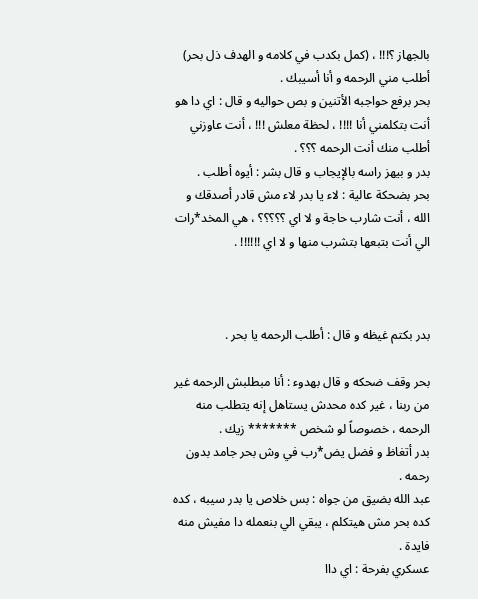بالجهاز ؟!!! ، (كمل بكدب في كلامه و الهدف ذل بحر) أطلب مني الرحمه و أنا أسيبك .
بحر برفع حواجبه الأتنين و بص حواليه و قال : اي دا هو أنت بتكلمني أنا !!!! ، لحظة معلش !!! ، أنت عاوزني أطلب منك أنت الرحمه ؟؟؟ .
بدر و بيهز راسه بالإيجاب و قال بشر : أيوه أطلب .
بحر بضحكة عالية : لاء يا بدر لاء مش قادر أصدقك و الله ، أنت شارب حاجة و لا اي ؟؟؟؟؟ ، هي المخد*رات الي أنت بتبعها بتشرب منها و لا اي !!!!!! .



بدر بكتم غيظه و قال : أطلب الرحمه يا بحر .

بحر وقف ضحكه و قال بهدوء : أنا مبطلبش الرحمه غير من ربنا ، غير كده محدش يستاهل إنه يتطلب منه الرحمه ، خصوصاً لو شخص ******* زيك .
بدر أتغاظ و فضل يض*رب في وش بحر جامد بدون رحمه .
عبد الله بضيق من جواه : بس خلاص يا بدر سيبه ، كده كده بحر مش هيتكلم ، يبقي الي بنعمله دا مفيش منه فايدة .
عسكري بفرحة : اي داا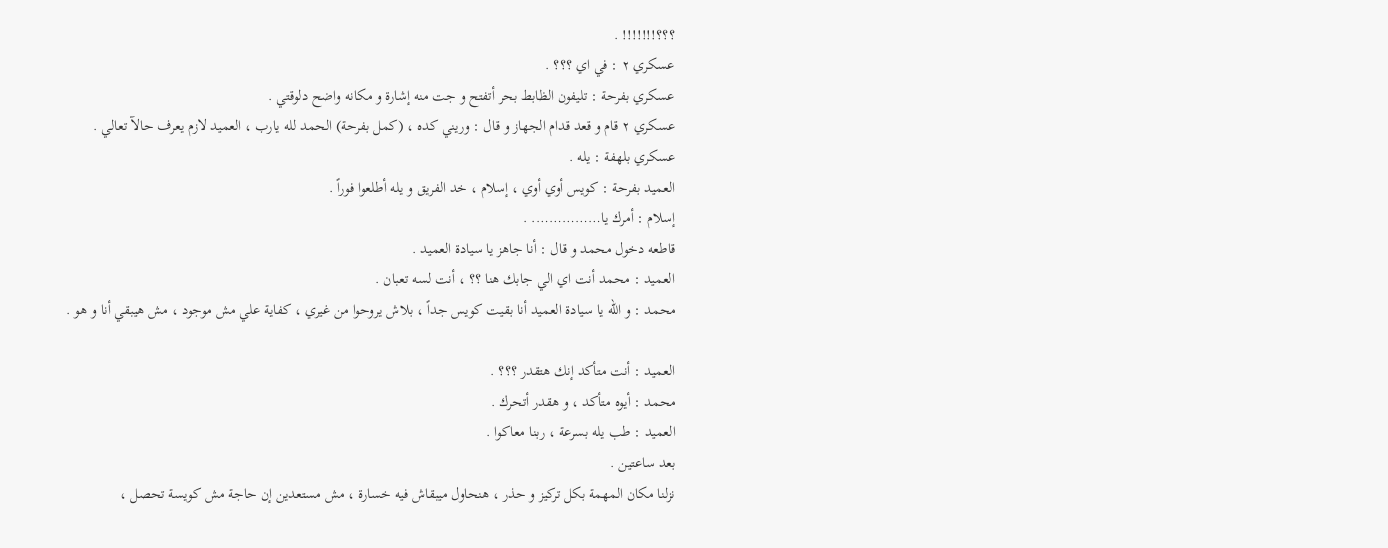؟؟؟!!!!!!! .
عسكري ٢ : في اي ؟؟؟ .
عسكري بفرحة : تليفون الظابط بحر أتفتح و جت منه إشارة و مكانه واضح دلوقتي .
عسكري ٢ قام و قعد قدام الجهاز و قال : وريني كده ، (كمل بفرحة) الحمد لله يارب ، العميد لازم يعرف حالآ تعالي .
عسكري بلهفة : يله .
العميد بفرحة : كويس أوي أوي ، إسلام ، خد الفريق و يله أطلعوا فوراً .
إسلام : أمرك يا……………. .
قاطعه دخول محمد و قال : أنا جاهز يا سيادة العميد .
العميد : محمد أنت اي الي جابك هنا ؟؟ ، أنت لسه تعبان .
محمد : و الله يا سيادة العميد أنا بقيت كويس جداً ، بلاش يروحوا من غيري ، كفاية علي مش موجود ، مش هيبقي أنا و هو .

العميد : أنت متأكد إنك هتقدر ؟؟؟ .
محمد : أيوه متأكد ، و هقدر أتحرك .
العميد : طب يله بسرعة ، ربنا معاكوا .
بعد ساعتين .
نزلنا مكان المهمة بكل تركيز و حذر ، هنحاول ميبقاش فيه خسارة ، مش مستعدين إن حاجة مش كويسة تحصل ،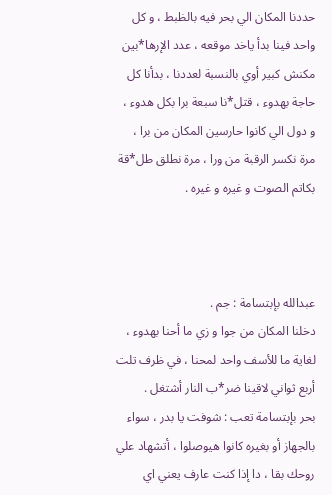حددنا المكان الي بحر فيه بالظبط ، و كل واحد فينا بدأ ياخد موقعه ، عدد الإرها*بين مكنش كبير أوي بالنسبة لعددنا ، بدأنا كل حاجة بهدوء ، قتل*نا سبعة برا بكل هدوء ، و دول الي كانوا حارسين المكان من برا ، مرة نكسر الرقبة من ورا ، مرة نطلق طل*قة بكاتم الصوت و غيره و غيره .



عبدالله بإبتسامة : جم .
دخلنا المكان من جوا و زي ما أحنا بهدوء ، لغاية ما للأسف واحد لمحنا ، في ظرف تلت أربع ثواني لاقينا ضر*ب النار أشتغل .
بحر بإبتسامة تعب : شوفت يا بدر ، سواء بالجهاز أو بغيره كانوا هيوصلوا ، أتشهاد علي روحك بقا ، دا إذا كنت عارف يعني اي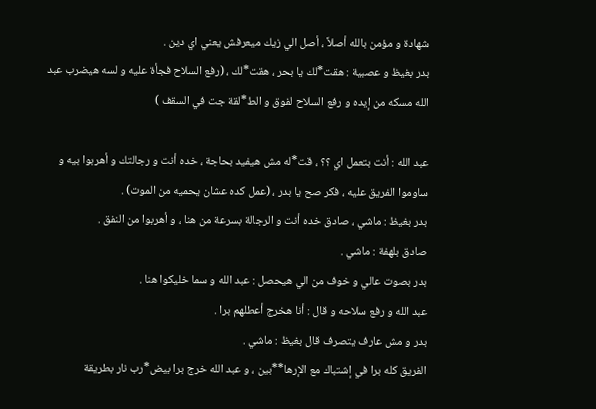شهادة و مؤمن بالله أصلاً ، أصل الي زيك ميعرفش يعني اي دين .
بدر بغيظ و عصبية : هقت*لك يا بحر ، هقت*لك ، (رفع السلاح فجأة عليه و لسه هيضرب عبد الله مسكه من إيده و رفع السلاح لفوق و الط*لقة جت في السقف )

عبد الله : أنت بتعمل اي ؟؟ ، قت*له مش هيفيد بحاجة ، خده أنت و رجالتك و أهربوا بيه و ساوموا الفريق عليه ، فكر صح يا بدر ، (عمل كده عشان يحميه من الموت) .
بدر بغيظ : ماشي ، صادق خده أنت و الرجالة بسرعة من هنا ، و أهربوا من النفق .
صادق بلهفة : ماشي .
بدر بصوت عالي و خوف من الي هيحصل : عبد الله و سما خليكوا هنا .
عبد الله و رفع سلاحه و قال : أنا هخرج أعطلهم برا .
بدر و مش عارف يتصرف قال بغيظ : ماشي .
الفريق كله برا في إشتباك مع الإرها**بين ، و عبد الله خرج برا بيض*رب نار بطريقة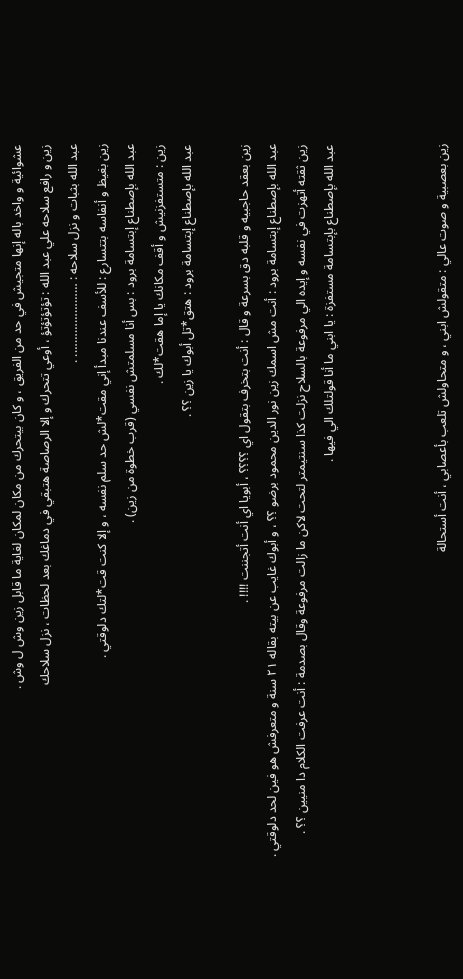عشوائية و واخد باله إنها متجيش في حد من الفريق ، و كان بيتحرك من مكان لمكان لغاية ما قابل زين وش ل وش .
زين و رافع سلاحه علي عبد الله : تؤتؤتؤتؤ ، أوعي تتحرك و إلا الرصاصة هتبقي في دماغك بعد لحظات ، نزل سلاحك
عبد الله بثبات و نزل سلاحه : …………………. .
زين بغيظ و أنفاسه بتتسارع : للأسف عندنا مبدأ إني مقت*لش حد سلم نفسه ، و إلا كنت قت*لتك دلوقتي .
عبد الله بإصطناع إبتسامة برود : بس أنا مسلمتش نفسي (قرب خطوة من زين) .
زين : متستفزنيش و أقف مكانك يا إما هقت*لك .
عبد الله بإصطناع إبتسامة برود : هتق*تل أبوك يا زين ؟؟ .

زين بعقد حاجبيه و قلبه دق بسرعة و قال : أنت بتخرف بتقول اي ؟؟؟؟ ، أبويا اي أنت أتجننت !!!! .
عبد الله بإصطناع إبتسامة برود : أنت مش اسمك زين نور الدين محمود برضو ؟؟ ، و أبوك غايب عن بيته بقاله ٢١ سنة و متعرفش هو فين لحد دلوقتي .
زين ثقته أتهزت في نفسه و إيده الي مرفوعة بالسلاح نزلت كذا سنتيمتر لتحت لاكن ما زالت مرفوعة وقال بصدمة : أنت عرفت الكلام دا منيين ؟؟ .
عبد الله بإصطناع بإبتسامة مستفزة : يا ابني ما أنا قولتلك الي فيها .



زين بعصبية و صوت عالي : متقولش ابني ، و متحاولش تلعب بأعصابي ، أنت أستحالة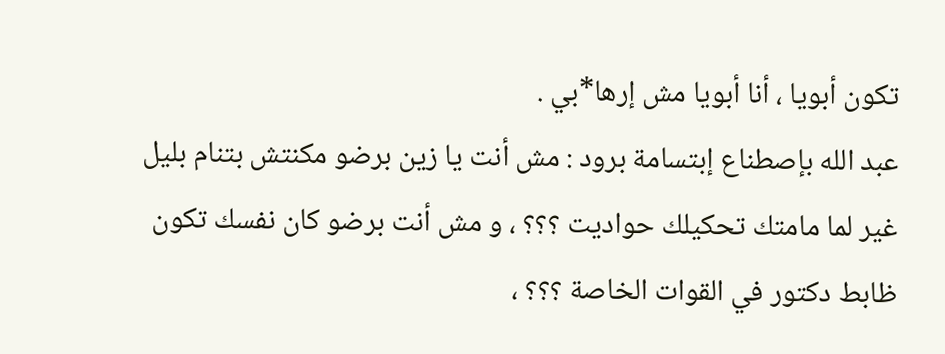تكون أبويا ، أنا أبويا مش إرها*بي .
عبد الله بإصطناع إبتسامة برود : مش أنت يا زين برضو مكنتش بتنام بليل غير لما مامتك تحكيلك حواديت ؟؟؟ ، و مش أنت برضو كان نفسك تكون ظابط دكتور في القوات الخاصة ؟؟؟ ،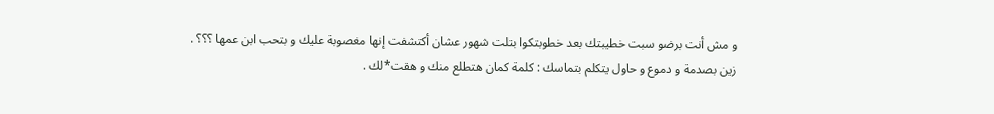و مش أنت برضو سبت خطيبتك بعد خطوبتكوا بتلت شهور عشان أكتشفت إنها مغصوبة عليك و بتحب ابن عمها ؟؟؟ .
زين بصدمة و دموع و حاول يتكلم بتماسك : كلمة كمان هتطلع منك و هقت*لك .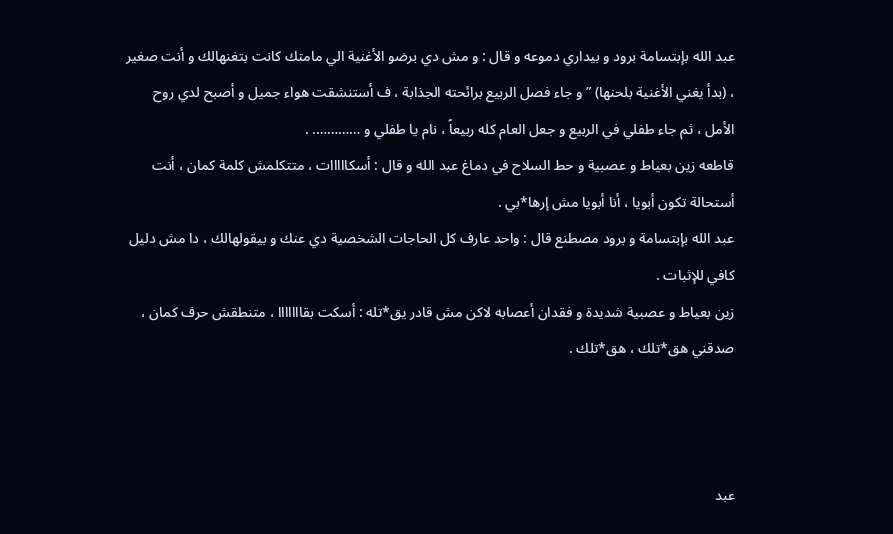عبد الله بإبتسامة برود و بيداري دموعه و قال : و مش دي برضو الأغنية الي مامتك كانت بتغنهالك و أنت صغير ، (بدأ يغني الأغنية بلحنها) ” و جاء فصل الربيع برائحته الجذابة ، ف أستنشقت هواء جميل و أصبح لدي روح الأمل ، ثم جاء طفلي في الربيع و جعل العام كله ربيعاً ، نام يا طفلي و …………. .
قاطعه زين بعياط و عصبية و حط السلاح في دماغ عبد الله و قال : أسكااااات ، متتكلمش كلمة كمان ، أنت أستحالة تكون أبويا ، أنا أبويا مش إرها*بي .
عبد الله بإبتسامة و برود مصطنع قال : واحد عارف كل الحاجات الشخصية دي عنك و بيقولهالك ، دا مش دليل كافي للإثبات .
زين بعياط و عصبية شديدة و فقدان أعصابه لاكن مش قادر يق*تله : أسكت بقااااااا ، متنطقش حرف كمان ، صدقني هق*تلك ، هق*تلك .



عبد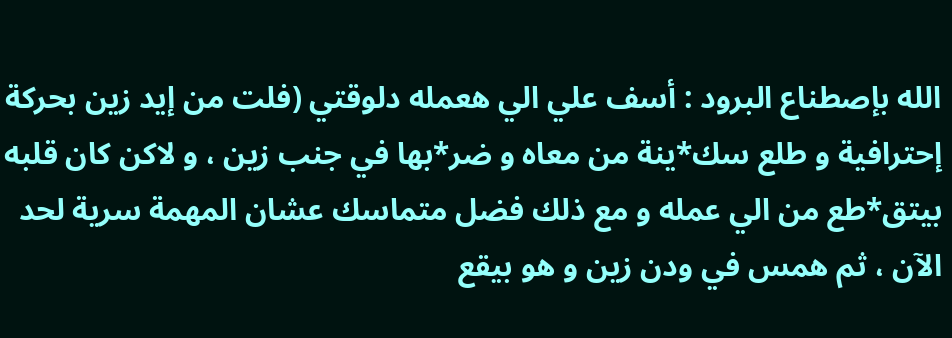الله بإصطناع البرود : أسف علي الي هعمله دلوقتي (فلت من إيد زين بحركة إحترافية و طلع سك*ينة من معاه و ضر*بها في جنب زين ، و لاكن كان قلبه بيتق*طع من الي عمله و مع ذلك فضل متماسك عشان المهمة سرية لحد الآن ، ثم همس في ودن زين و هو بيقع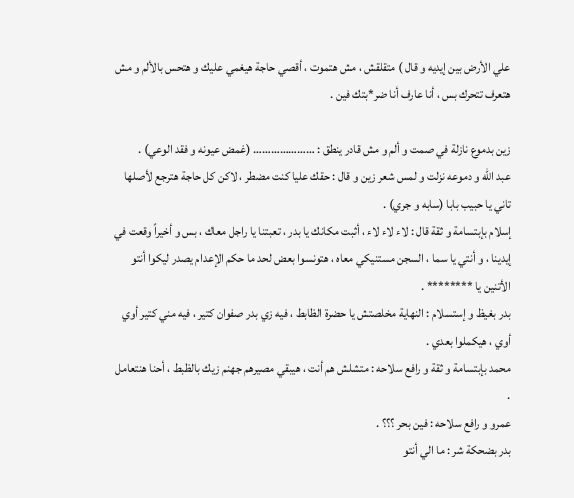علي الأرض بين إيديه و قال ) متقلقش ، مش هتموت ، أقصي حاجة هيغمي عليك و هتحس بالألم و مش هتعرف تتحرك بس ، أنا عارف أنا ضر*بتك فين .

زين بدموع نازلة في صمت و ألم و مش قادر ينطق : ………………… (غمض عيونه و فقد الوعي) .
عبد الله و دموعه نزلت و لمس شعر زين و قال : حقك عليا كنت مضطر ، لاكن كل حاجة هترجع لأصلها تاني يا حبيب بابا (سابه و جري) .
إسلام بإبتسامة و ثقة قال : لاء لاء لاء ، أثبت مكانك يا بدر ، تعبتنا يا راجل معاك ، بس و أخيراً وقعت في إيدينا ، و أنتي يا سما ، السجن مستنيكي معاه ، هتونسوا بعض لحد ما حكم الإعدام يصدر ليكوا أنتو الأتنين يا ******** .
بدر بغيظ و إستسلام : النهاية مخلصتش يا حضرة الظابط ، فيه زي بدر صفوان كتير ، فيه مني كتير أوي أوي ، هيكملوا بعدي .
محمد بإبتسامة و ثقة و رافع سلاحه : متشلش هم أنت ، هيبقي مصيرهم جهنم زيك بالظبط ، أحنا هنتعامل .
عمرو و رافع سلاحه : فين بحر ؟؟؟ .
بدر بضحكة شر : ما الي أنتو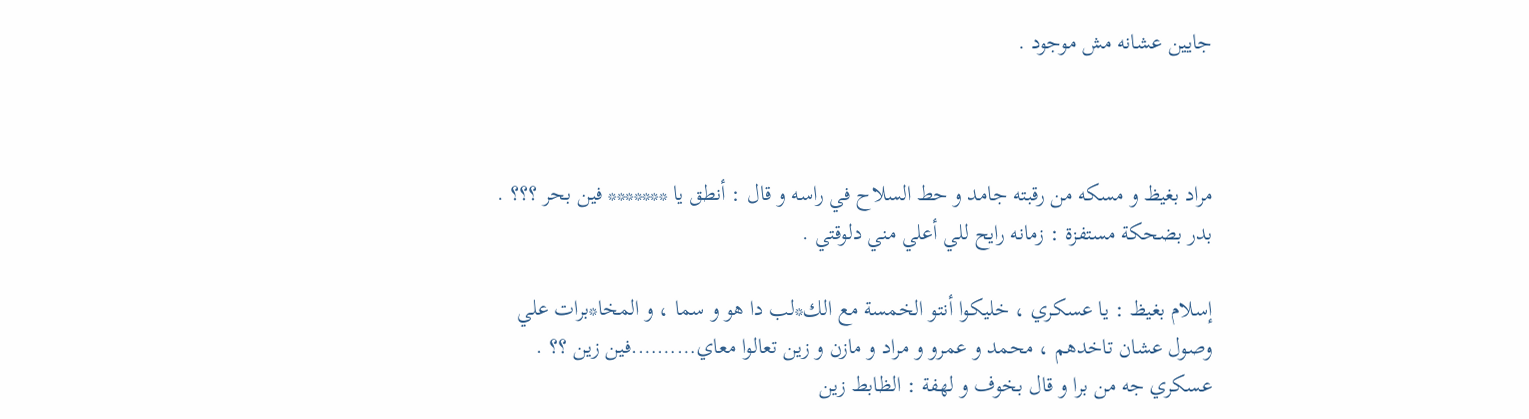جايين عشانه مش موجود .



مراد بغيظ و مسكه من رقبته جامد و حط السلاح في راسه و قال : أنطق يا ******* فين بحر ؟؟؟ .
بدر بضحكة مستفزة : زمانه رايح للي أعلي مني دلوقتي .

إسلام بغيظ : يا عسكري ، خليكوا أنتو الخمسة مع الك*لب دا هو و سما ، و المخا*برات علي وصول عشان تاخدهم ، محمد و عمرو و مراد و مازن و زين تعالوا معاي……….فين زين ؟؟ .
عسكري جه من برا و قال بخوف و لهفة : الظابط زين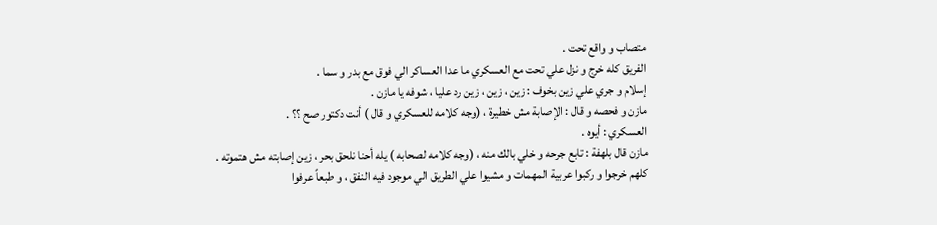متصاب و واقع تحت .
الفريق كله خرج و نزل علي تحت مع العسكري ما عدا العساكر الي فوق مع بدر و سما .
إسلام و جري علي زين بخوف : زين ، زين ، زين رد عليا ، شوفه يا مازن .
مازن و فحصه و قال : الإصابة مش خطيرة ، (وجه كلامه للعسكري و قال ) أنت دكتور صح ؟؟ .
العسكري : أيوه .
مازن قال بلهفة : تابع جرحه و خلي بالك منه ، (وجه كلامه لصحابه ) يله أحنا نلحق بحر ، زين إصابته مش هتموته .
كلهم خرجوا و ركبوا عربية المهمات و مشيوا علي الطريق الي موجود فيه النفق ، و طبعاً عرفوا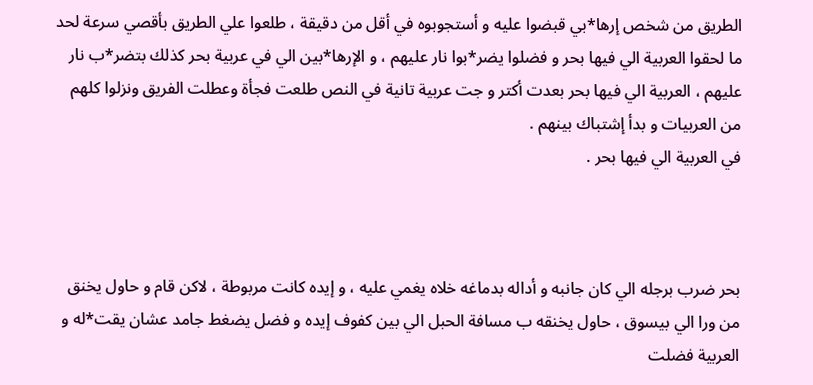الطريق من شخص إرها*بي قبضوا عليه و أستجوبوه في أقل من دقيقة ، طلعوا علي الطريق بأقصي سرعة لحد ما لحقوا العربية الي فيها بحر و فضلوا يضر*بوا نار عليهم ، و الإرها*بين الي في عربية بحر كذلك بتضر*ب نار عليهم ، العربية الي فيها بحر بعدت أكتر و جت عربية تانية في النص طلعت فجأة وعطلت الفريق ونزلوا كلهم من العربيات و بدأ إشتباك بينهم .
في العربية الي فيها بحر .



بحر ضرب برجله الي كان جانبه و أداله بدماغه خلاه يغمي عليه ، و إيده كانت مربوطة ، لاكن قام و حاول يخنق من ورا الي بيسوق ، حاول يخنقه ب مسافة الحبل الي بين كفوف إيده و فضل يضغط جامد عشان يقت*له و العربية فضلت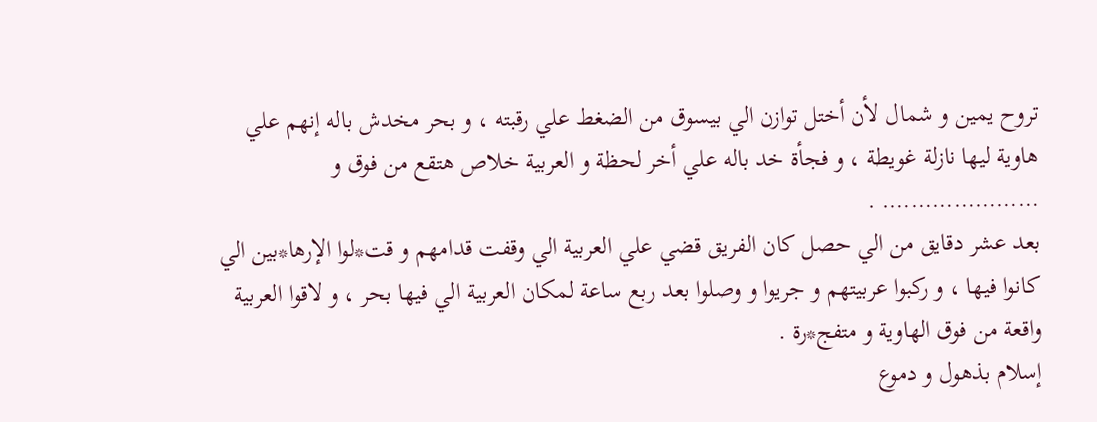تروح يمين و شمال لأن أختل توازن الي بيسوق من الضغط علي رقبته ، و بحر مخدش باله إنهم علي هاوية ليها نازلة غويطة ، و فجأة خد باله علي أخر لحظة و العربية خلاص هتقع من فوق و …………………. .
بعد عشر دقايق من الي حصل كان الفريق قضي علي العربية الي وقفت قدامهم و قت*لوا الإرها*بين الي كانوا فيها ، و ركبوا عربيتهم و جريوا و وصلوا بعد ربع ساعة لمكان العربية الي فيها بحر ، و لاقوا العربية واقعة من فوق الهاوية و متفج*رة .
إسلام بذهول و دموع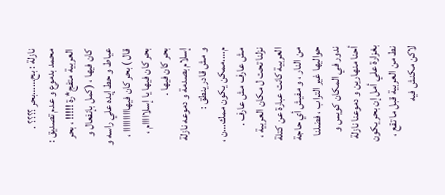نازلة : بح……بحر ؟؟؟؟ .
محمد بدموع و عدم تصديق : العربية متفج*رة !!!!! ، بحر كان فيها ، (كمل بإنفعال و عياط و حط إيده علي راسه و قال ) بحر كان فيهاااااااااا ، بحر كان فيها يا إسلااااام ، بحر كان فيها .
إسلام بصدمة و دموعه نازلة و مش قادر ينطق : م….ممكن يكون ممك…ن ، مش عارف مش عارف .
نزلنا تحت ل مكان العربية ، العربية كانت عبارة عن كتلة من النار ، و مفيش أي حاجة حواليها غير التراب ، فضلنا ندور في المكان كويس و أحنا منهارين و دموعنا نازلة بغزارة علي أمل إن بحر يكون نط من العربية قبل ما تقع ، لاكن مكنش فيه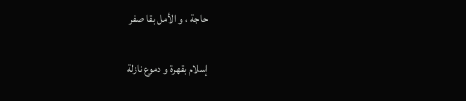حاجة ، و الأمل بقا صفر

إسلام بقهرة و دموع نازلة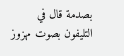بصدمة قال في التليفون بصوت مهزوز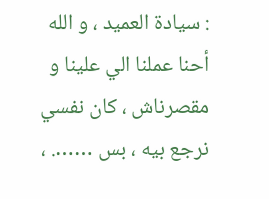: سيادة العميد ، و الله أحنا عملنا الي علينا و مقصرناش ، كان نفسي نرجع بيه ، بس ……. ،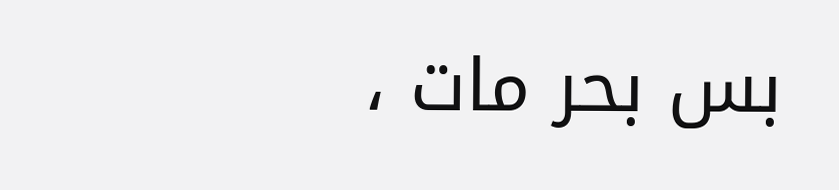بس بحر مات ،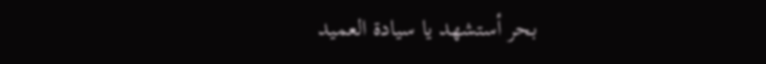بحر أستشهد يا سيادة العميد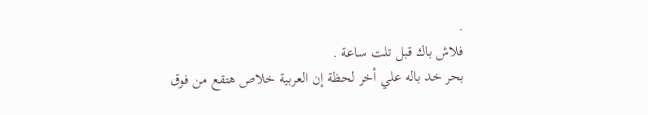.
فلاش باك قبل تلت ساعة .
بحر خد باله علي أخر لحظة إن العربية خلاص هتقع من فوق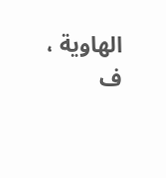الهاوية ، ف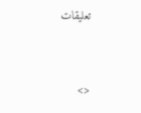تعليقات



<>